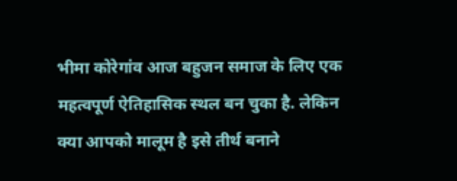भीमा कोरेगांव आज बहुजन समाज के लिए एक महत्वपूर्ण ऐतिहासिक स्थल बन चुका है. लेकिन क्या आपको मालूम है इसे तीर्थ बनाने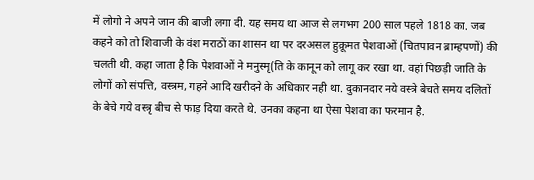में लोगो ने अपने जान की बाजी लगा दी. यह समय था आज से लगभग 200 साल पहले 1818 का. जब कहने को तो शिवाजी के वंश मराठों का शासन था पर दरअसल हुक़ूमत पेशवाओं (चितपावन ब्राम्हपणों) की चलती थी. कहा जाता है कि पेशवाओं ने मनुस्मृ(ति के कानून को लागू कर रखा था. वहां पिछड़ी जाति के लोगों को संपत्ति, वस्त्रम, गहने आदि खरीदने के अधिकार नही था. दुकानदार नये वस्त्रे बेचते समय दलितों के बेचे गये वस्त्रृ बीच से फाड़ दिया करते थे. उनका कहना था ऐसा पेशवा का फरमान है.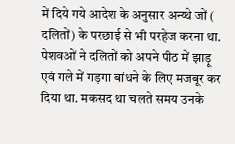में दिये गये आदेश के अनुसार अन्य्थे जों ( दलितों) के परछाई से भी परहेज करना था. पेशवओं ने दलितों को अपने पीठ में झाड़ू एवं गले में गड़गा बांधने के लिए मजबूर कर दिया था. मकसद था चलते समय उनके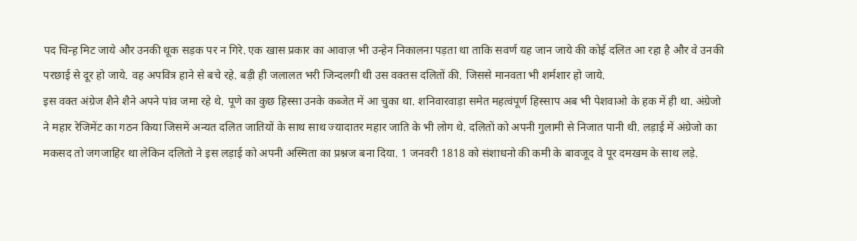पद चिन्ह़ मिट जाये और उनकी थूक सड़क पर न गिरे. एक खास प्रकार का आवाज़ भी उन्हेन निकालना पड़ता था ताकि सवर्ण यह जान जाये की कोई दलित आ रहा है और वे उनकी परछाई से दूर हो जाये. वह अपवित्र हाने से बचे रहे. बड़ी ही जलालत भरी जिन्दलगी थी उस वक्तस दलितों की. जिससे मानवता भी शर्मशार हो जाये.
इस वक्त अंग्रेज शैने शैने अपने पांव जमा रहे थे. पूणे का कुछ हिस्सा उनके कब्जेत में आ चुका था. शनिवारवाड़ा समेत महत्वंपूर्ण हिस्साप अब भी पेशवाओ के हक में ही था. अंग्रेजो ने महार रेजिमेंट का गठन किया जिसमें अन्यत दलित जातियों के साथ साथ ज्यादातर महार जाति के भी लोग थे. दलितों को अपनी गुलामी से निजात पानी थी. लड़ाई में अंग्रेजो का मकसद तो जगजाहिर था लेकिन दलितो ने इस लड़ाई को अपनी अस्मिता का प्रश्नज बना दिया. 1 जनवरी 1818 को संशाधनो की कमी के बावजूद वे पूर दमखम के साथ लड़े.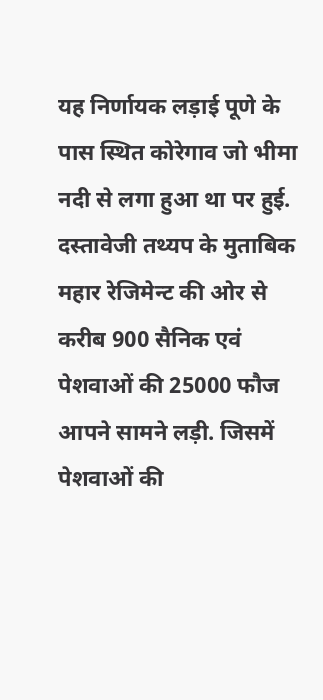यह निर्णायक लड़ाई पूणे के पास स्थित कोरेगाव जो भीमा नदी से लगा हुआ था पर हुई. दस्तावेजी तथ्यप के मुताबिक महार रेजिमेन्ट की ओर से करीब 900 सैनिक एवं पेशवाओं की 25000 फौज आपने सामने लड़ी. जिसमें पेशवाओं की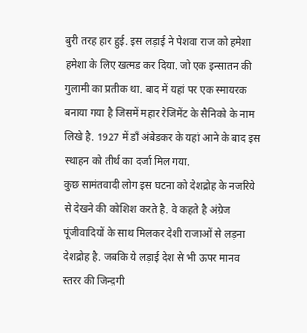बुरी तरह हार हुई. इस लड़ाई ने पेशवा राज को हमेशा हमेशा के लिए खत्मड कर दिया. जो एक इन्सातन की गुलामी का प्रतीक था. बाद में यहां पर एक स्मायरक बनाया गया है जिसमें महार रेजिमेंट के सैनिको के नाम लिखे है. 1927 में डॉं अंबेडकर के यहां आने के बाद इस स्थाहन को तीर्थ का दर्जा मिल गया.
कुछ सामंतवादी लोग इस घटना को देशद्रोह के नजरिये से देखने की कोशिश करते है. वे कहते है अंग्रेज पूंजीवादियों के साथ मिलकर देशी राजाओं से लड़ना देशद्रोह है. जबकि ये लड़ाई देश से भी ऊपर मानव स्तरर की जिन्द़गी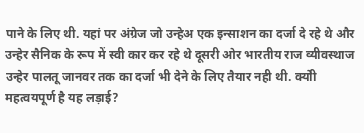पाने के लिए थी. यहां पर अंग्रेज जो उन्हेअ एक इन्साशन का दर्जा दे रहे थे और उन्हेर सैनिक के रूप में स्वी कार कर रहे थे दूसरी ओर भारतीय राज व्यीवस्थाज उन्हेर पालतू जानवर तक का दर्जा भी देने के लिए तैयार नही थी. क्योी महत्वयपूर्ण है यह लड़ाई?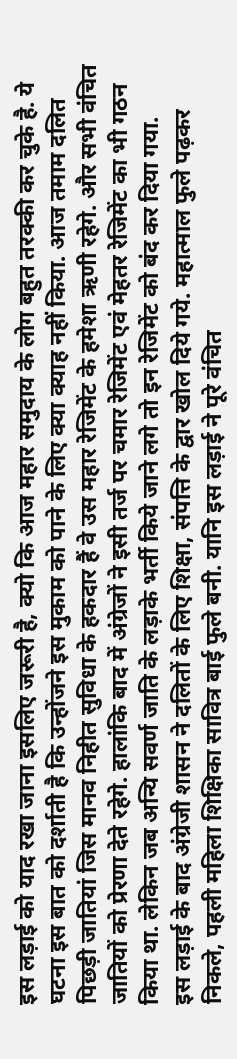इस लड़ाई को याद रखा जाना इसलिए जरूरी है, क्यो कि आज महार समुदाय के लोग बहुत तरक्की कर चुके है. ये घटना इस बात को दर्शाती है कि उन्होंजने इस मुकाम को पाने के लिए क्या क्याह नहीं किया. आज तमाम दलित पिछड़ी जातियां जिस मानव निहीत सुविधा के हकदार हैं वे उस महार रेजिमेंट के हमेशा ऋणी रहेगे. और सभी वंचित जातियों को प्रेरणा देते रहेगे. हालांकि बाद में अंग्रेजों ने इसी तर्ज पर चमार रेजिमेंट एवं मेहतर रेजिमेंट का भी गठन किया था. लेकिन जब अन्यि सवर्ण जाति के लड़ाके भर्ती किये जाने लगे तो इन रेजिमेंट को बंद कर दिया गया.
इस लड़ाई के बाद अंग्रेजी शासन ने दलितों के लिए शिक्षा, संपत्ति के द्वार खोल दिये गये. महात्माल फुले पढ़कर निकले, पहली महिला शिक्षिका सावित्र बाई फुले बनी. यानि इस लड़ाई ने पूरे वंचित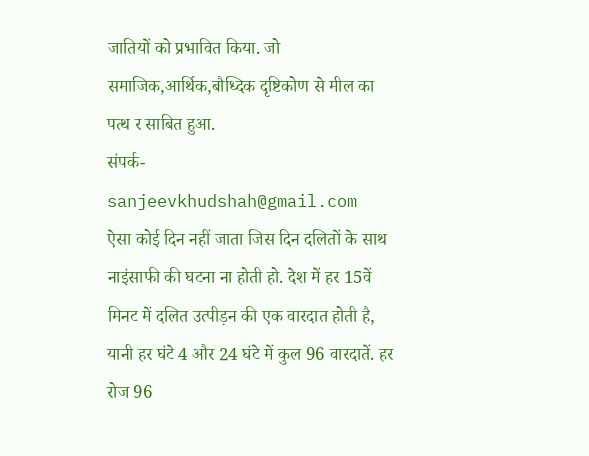जातियों को प्रभावित किया. जो समाजिक,आर्थिक,बौध्दिक दृष्टिकोण से मील का पत्थ र साबित हुआ.
संपर्क- sanjeevkhudshah@gmail.com
ऐसा कोई दिन नहीं जाता जिस दिन दलितों के साथ नाइंसाफी की घटना ना होती हो. देश में हर 15वें मिनट में दलित उत्पीड़न की एक वारदात होती है, यानी हर घंटे 4 और 24 घंटे में कुल 96 वारदातें. हर रोज 96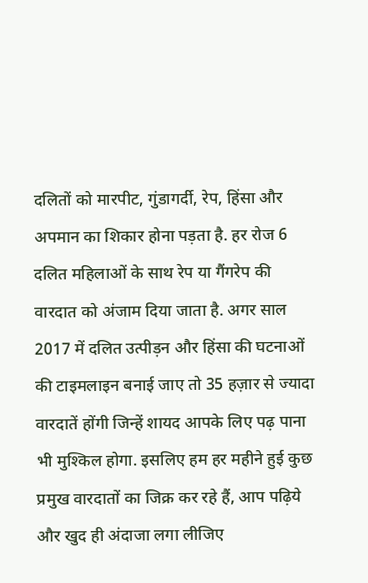दलितों को मारपीट, गुंडागर्दी, रेप, हिंसा और अपमान का शिकार होना पड़ता है. हर रोज 6 दलित महिलाओं के साथ रेप या गैंगरेप की वारदात को अंजाम दिया जाता है. अगर साल 2017 में दलित उत्पीड़न और हिंसा की घटनाओं की टाइमलाइन बनाई जाए तो 35 हज़ार से ज्यादा वारदातें होंगी जिन्हें शायद आपके लिए पढ़ पाना भी मुश्किल होगा. इसलिए हम हर महीने हुई कुछ प्रमुख वारदातों का जिक्र कर रहे हैं, आप पढ़िये और खुद ही अंदाजा लगा लीजिए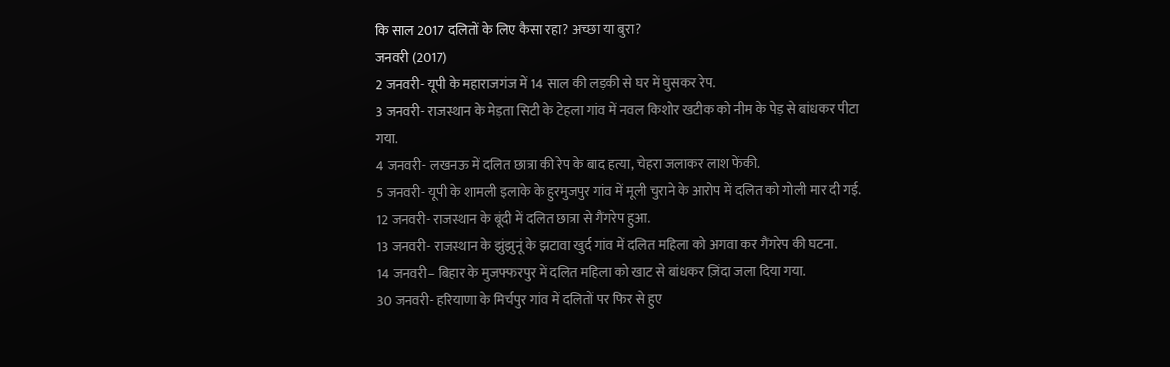कि साल 2017 दलितों के लिए कैसा रहा? अच्छा या बुरा?
जनवरी (2017)
2 जनवरी- यूपी के महाराजगंज में 14 साल की लड़की से घर में घुसकर रेप.
3 जनवरी- राजस्थान के मेड़ता सिटी के टेहला गांव में नवल किशोर खटीक को नीम के पेड़ से बांधकर पीटा गया.
4 जनवरी- लखनऊ में दलित छात्रा की रेप के बाद हत्या, चेहरा जलाकर लाश फेंकी.
5 जनवरी- यूपी के शामली इलाके के हुरमुजपुर गांव में मूली चुराने के आरोप में दलित को गोली मार दी गई.
12 जनवरी- राजस्थान के बूंदी में दलित छात्रा से गैंगरेप हुआ.
13 जनवरी- राजस्थान के झुंझुनूं के झटावा खुर्द गांव में दलित महिला को अगवा कर गैंगरेप की घटना.
14 जनवरी– बिहार के मुजफ्फरपुर में दलित महिला को खाट से बांधकर ज़िंदा जला दिया गया.
30 जनवरी- हरियाणा के मिर्चपुर गांव में दलितों पर फिर से हुए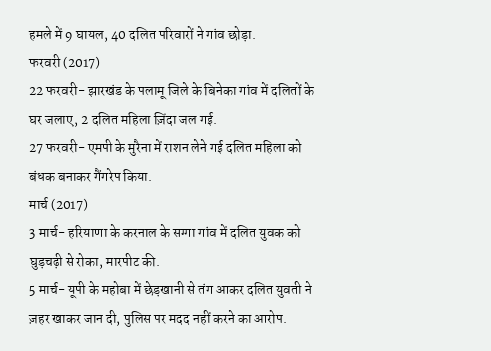हमले में 9 घायल, 40 दलित परिवारों ने गांव छोड़ा.
फरवरी (2017)
22 फरवरी- झारखंड के पलामू जिले के बिनेका गांव में दलितों के घर जलाए, 2 दलित महिला ज़िंदा जल गई.
27 फरवरी- एमपी के मुरैना में राशन लेने गई दलित महिला को बंधक बनाकर गैंगरेप किया.
मार्च (2017)
3 मार्च- हरियाणा के करनाल के सग्गा गांव में दलित युवक को घुड़चढ़ी से रोका, मारपीट की.
5 मार्च- यूपी के महोबा में छेड़खानी से तंग आकर दलित युवती ने ज़हर खाकर जान दी, पुलिस पर मदद नहीं करने का आरोप.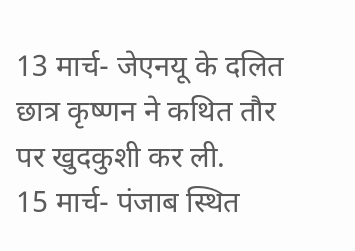13 मार्च- जेएनयू के दलित छात्र कृष्णन ने कथित तौर पर खुदकुशी कर ली.
15 मार्च- पंजाब स्थित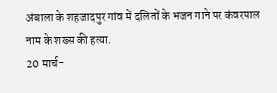अंबाला के शहजादपुर गांव में दलितों के भजन गाने पर कंवरपाल नाम के शख्स की हत्या.
20 मार्च-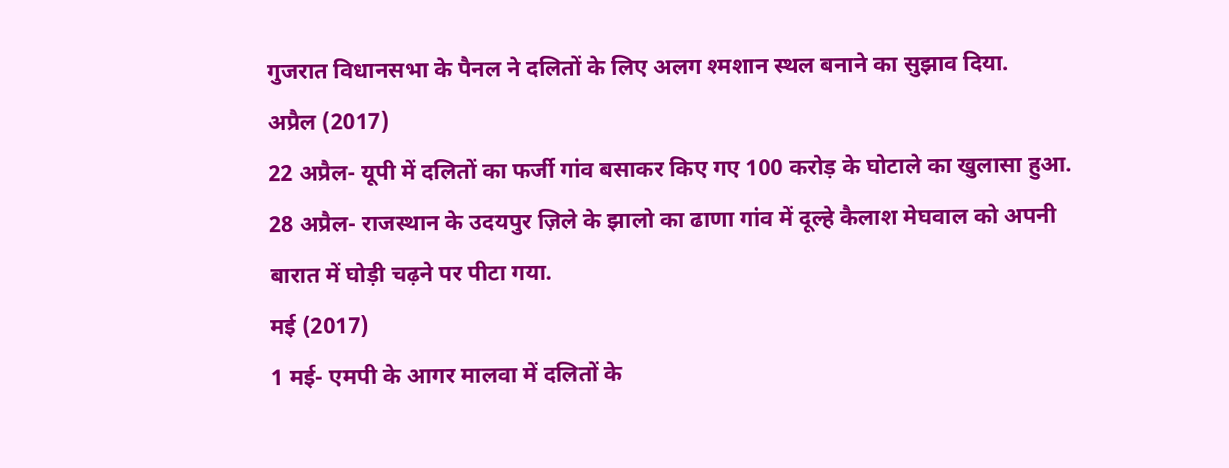गुजरात विधानसभा के पैनल ने दलितों के लिए अलग श्मशान स्थल बनाने का सुझाव दिया.
अप्रैल (2017)
22 अप्रैल- यूपी में दलितों का फर्जी गांव बसाकर किए गए 100 करोड़ के घोटाले का खुलासा हुआ.
28 अप्रैल- राजस्थान के उदयपुर ज़िले के झालो का ढाणा गांव में दूल्हे कैलाश मेघवाल को अपनी बारात में घोड़ी चढ़ने पर पीटा गया.
मई (2017)
1 मई- एमपी के आगर मालवा में दलितों के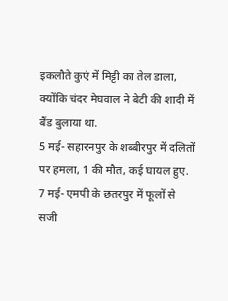इकलौते कुएं में मिट्टी का तेल डाला, क्योंकि चंदर मेघवाल ने बेटी की शादी में बैंड बुलाया था.
5 मई- सहारनपुर के शब्बीरपुर में दलितों पर हमला, 1 की मौत, कई घायल हुए.
7 मई- एमपी के छतरपुर में फूलों से सजी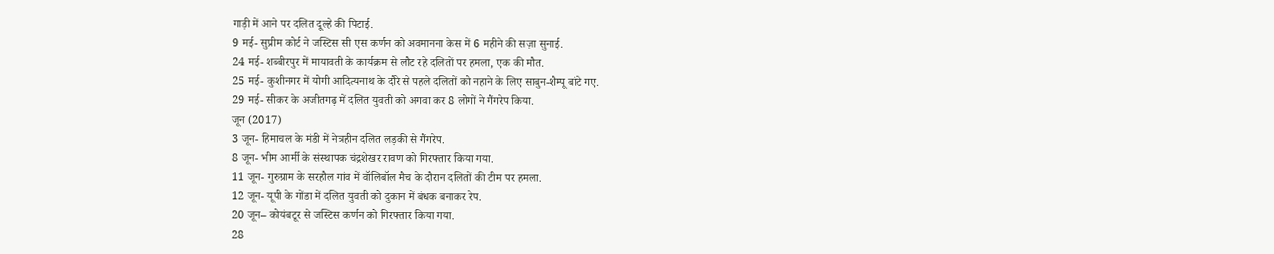गाड़ी में आने पर दलित दूल्हे की पिटाई.
9 मई- सुप्रीम कोर्ट ने जस्टिस सी एस कर्णन को अवमानना केस में 6 महीने की सज़ा सुनाई.
24 मई- शब्बीरपुर में मायावती के कार्यक्रम से लौट रहे दलितों पर हमला, एक की मौत.
25 मई- कुशीनगर में योगी आदित्यनाथ के दौरे से पहले दलितों को नहाने के लिए साबुन-शैम्पू बांटे गए.
29 मई- सीकर के अजीतगढ़ में दलित युवती को अगवा कर 8 लोगों ने गैंगरेप किया.
जून (2017)
3 जून- हिमाचल के मंडी में नेत्रहीन दलित लड़की से गैंगरेप.
8 जून- भीम आर्मी के संस्थापक चंद्रशेखर रावण को गिरफ्तार किया गया.
11 जून- गुरुग्राम के सरहौल गांव में वॉलिबॉल मैच के दौरान दलितों की टीम पर हमला.
12 जून- यूपी के गोंडा में दलित युवती को दुकान में बंधक बनाकर रेप.
20 जून– कोयंबटूर से जस्टिस कर्णन को गिरफ्तार किया गया.
28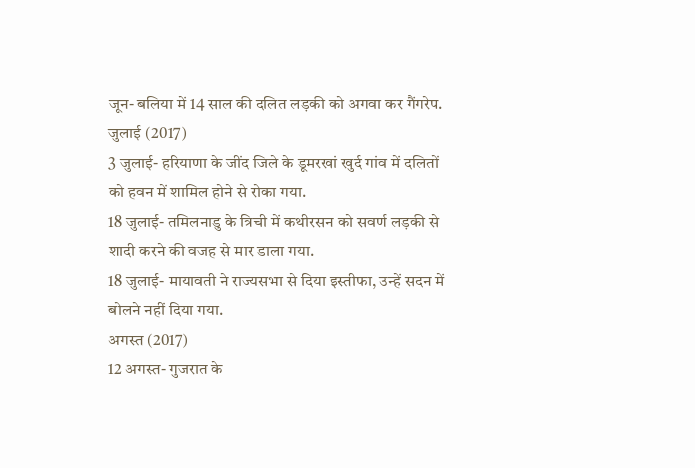जून- बलिया में 14 साल की दलित लड़की को अगवा कर गैंगरेप.
जुलाई (2017)
3 जुलाई- हरियाणा के जींद जिले के डूमरखां खुर्द गांव में दलितों को हवन में शामिल होने से रोका गया.
18 जुलाई- तमिलनाडु के त्रिची में कथीरसन को सवर्ण लड़की से शादी करने की वजह से मार डाला गया.
18 जुलाई- मायावती ने राज्यसभा से दिया इस्तीफा, उन्हें सदन में बोलने नहीं दिया गया.
अगस्त (2017)
12 अगस्त- गुजरात के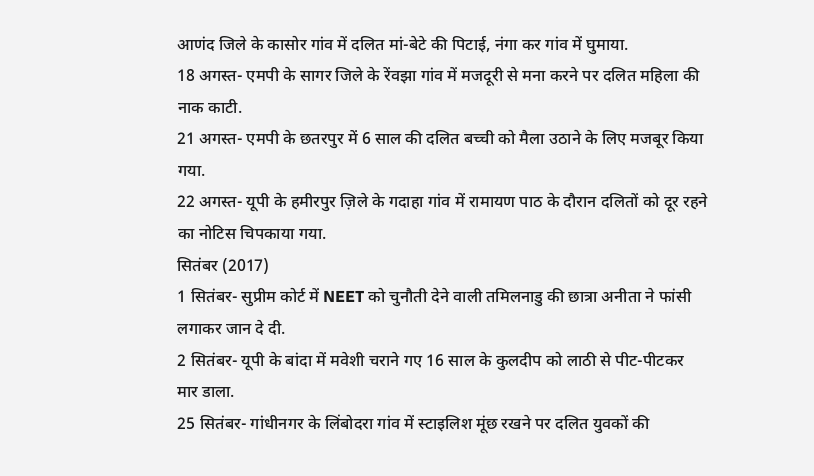आणंद जिले के कासोर गांव में दलित मां-बेटे की पिटाई, नंगा कर गांव में घुमाया.
18 अगस्त- एमपी के सागर जिले के रेंवझा गांव में मजदूरी से मना करने पर दलित महिला की नाक काटी.
21 अगस्त- एमपी के छतरपुर में 6 साल की दलित बच्ची को मैला उठाने के लिए मजबूर किया गया.
22 अगस्त- यूपी के हमीरपुर ज़िले के गदाहा गांव में रामायण पाठ के दौरान दलितों को दूर रहने का नोटिस चिपकाया गया.
सितंबर (2017)
1 सितंबर- सुप्रीम कोर्ट में NEET को चुनौती देने वाली तमिलनाडु की छात्रा अनीता ने फांसी लगाकर जान दे दी.
2 सितंबर- यूपी के बांदा में मवेशी चराने गए 16 साल के कुलदीप को लाठी से पीट-पीटकर मार डाला.
25 सितंबर- गांधीनगर के लिंबोदरा गांव में स्टाइलिश मूंछ रखने पर दलित युवकों की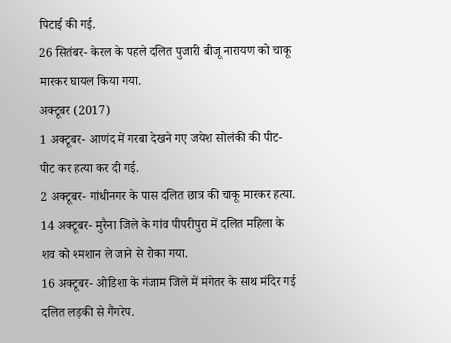पिटाई की गई.
26 सितंबर- केरल के पहले दलित पुजारी बीजू नारायण को चाकू मारकर घायल किया गया.
अक्टूबर (2017)
1 अक्टूबर- आणंद में गरबा देखने गए जयेश सोलंकी की पीट-पीट कर हत्या कर दी गई.
2 अक्टूबर- गांधीनगर के पास दलित छात्र की चाकू मारकर हत्या.
14 अक्टूबर- मुरैना जिले के गांव पीपरीपुरा में दलित महिला के शव को श्मशान ले जाने से रोका गया.
16 अक्टूबर- ओडिशा के गंजाम जिले में मंगेतर के साथ मंदिर गई दलित लड़की से गैंगरेप.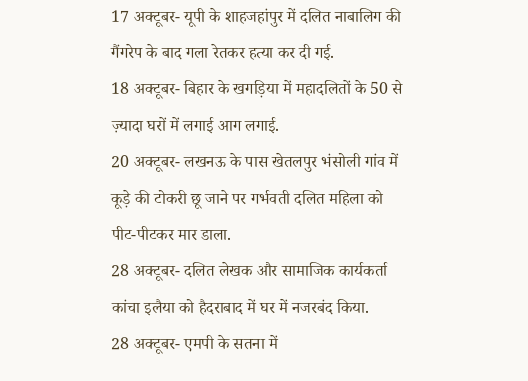17 अक्टूबर- यूपी के शाहजहांपुर में दलित नाबालिग की गैंगरेप के बाद गला रेतकर हत्या कर दी गई.
18 अक्टूबर- बिहार के खगड़िया में महादलितों के 50 से ज़्यादा घरों में लगाई आग लगाई.
20 अक्टूबर- लखनऊ के पास खेतलपुर भंसोली गांव में कूड़े की टोकरी छू जाने पर गर्भवती दलित महिला को पीट-पीटकर मार डाला.
28 अक्टूबर- दलित लेखक और सामाजिक कार्यकर्ता कांचा इलैया को हैदराबाद में घर में नजरबंद किया.
28 अक्टूबर- एमपी के सतना में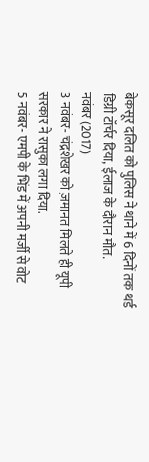बेकसूर दलित को पुलिस ने थाने में 6 दिनों तक थर्ड डिग्री टॉर्चर दिया, ईलाज के दौरान मौत.
नवंबर (2017)
3 नवंबर- चंद्रशेखर को ज़मानत मिलते ही यूपी सरकार ने रासुका लगा दिया.
5 नवंबर- एमपी के भिंड में अपनी मर्जी से वोट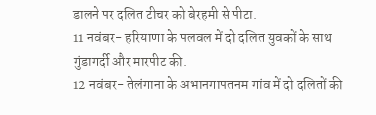डालने पर दलित टीचर को बेरहमी से पीटा.
11 नवंबर- हरियाणा के पलवल में दो दलित युवकों के साथ गुंडागर्दी और मारपीट की.
12 नवंबर- तेलंगाना के अभानगापतनम गांव में दो दलितों की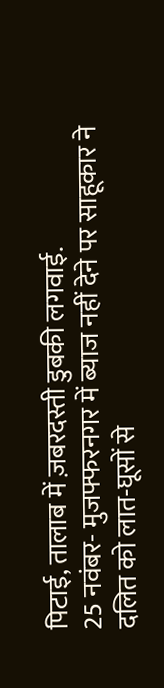पिटाई, तालाब में ज़बरदस्ती डुबकी लगवाई.
25 नवंबर- मुजफ्फरनगर में ब्याज नहीं देने पर साहूकार ने दलित को लात-घूसों से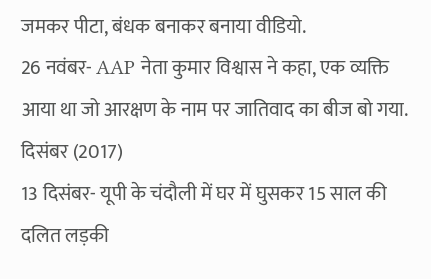जमकर पीटा, बंधक बनाकर बनाया वीडियो.
26 नवंबर- AAP नेता कुमार विश्वास ने कहा, एक व्यक्ति आया था जो आरक्षण के नाम पर जातिवाद का बीज बो गया.
दिसंबर (2017)
13 दिसंबर- यूपी के चंदौली में घर में घुसकर 15 साल की दलित लड़की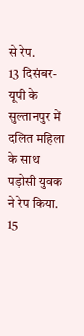से रेप.
13 दिसंबर- यूपी के सुल्तानपुर में दलित महिला के साथ पड़ोसी युवक ने रेप किया.
15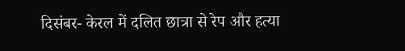दिसंबर- केरल में दलित छात्रा से रेप और हत्या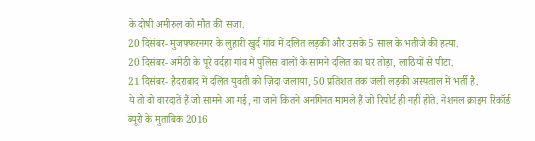के दोषी अमीरुल को मौत की सजा.
20 दिसंबर- मुजफ्फरनगर के लुहारी खुर्द गांव में दलित लड़की और उसके 5 साल के भतीजे की हत्या.
20 दिसंबर- अमेठी के पूरे वर्दहा गांव में पुलिस वालों के सामने दलित का घर तोड़ा, लाठियों से पीटा.
21 दिसंबर- हैदराबाद में दलित युवती को ज़िंदा जलाया, 50 प्रतिशत तक जली लड़की अस्पताल में भर्ती है.
ये तो वो वारदातें हैं जो सामने आ गई, ना जाने कितने अनगिनत मामले हैं जो रिपोर्ट ही नहीं होते. नेशनल क्राइम रिकॉर्ड ब्यूरो के मुताबिक 2016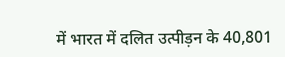में भारत में दलित उत्पीड़न के 40,801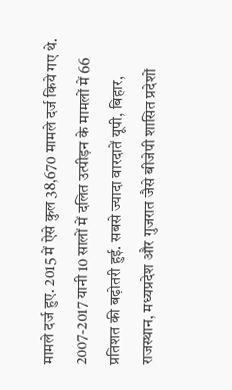मामले दर्ज हुए. 2015 में ऐसे कुल 38,670 मामले दर्ज किये गए थे. 2007-2017 यानी 10 सालों में दलित उत्पीड़न के मामलों में 66 प्रतिशत की बढ़ोतरी हुई. सबसे ज्यादा वारदातें यूपी, बिहार, राजस्थान, मध्यप्रदेश और गुजरात जैसे बीजेपी शासित प्रदेशों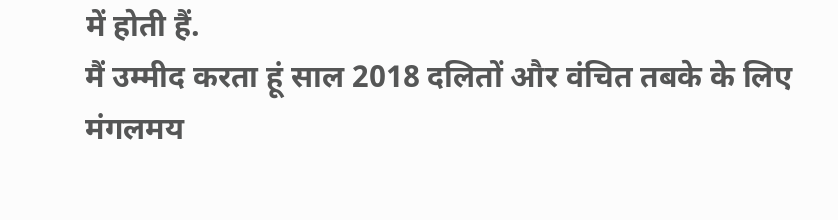में होती हैं.
मैं उम्मीद करता हूं साल 2018 दलितों और वंचित तबके के लिए मंगलमय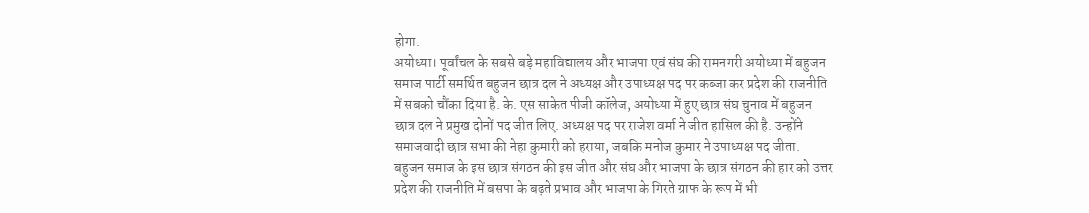होगा.
अयोध्या। पूर्वांचल के सबसे बड़े महाविद्यालय और भाजपा एवं संघ की रामनगरी अयोध्या में बहुजन समाज पार्टी समर्थित बहुजन छात्र दल ने अध्यक्ष और उपाध्यक्ष पद पर कब्जा कर प्रदेश की राजनीति में सबको चौंका दिया है. के. एस साकेत पीजी कॉलेज, अयोध्या में हुए छात्र संघ चुनाव में बहुजन छात्र दल ने प्रमुख दोनों पद जीत लिए. अध्यक्ष पद पर राजेश वर्मा ने जीत हासिल की है. उन्होंने समाजवादी छात्र सभा की नेहा कुमारी को हराया, जबकि मनोज कुमार ने उपाध्यक्ष पद जीता.
बहुजन समाज के इस छात्र संगठन की इस जीत और संघ और भाजपा के छात्र संगठन की हार को उत्तर प्रदेश की राजनीति में बसपा के बढ़ते प्रभाव और भाजपा के गिरते ग्राफ के रूप में भी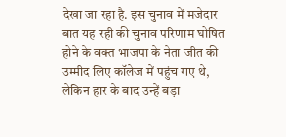देखा जा रहा है. इस चुनाव में मजेदार बात यह रही की चुनाव परिणाम घोषित होने के वक्त भाजपा के नेता जीत की उम्मीद लिए कॉलेज में पहुंच गए थे, लेकिन हार के बाद उन्हें बड़ा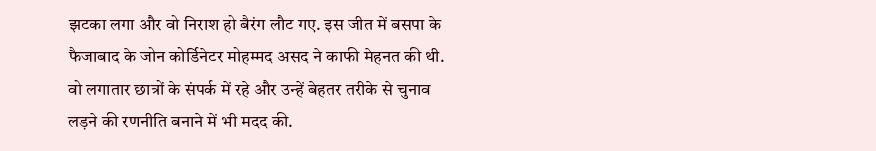झटका लगा और वो निराश हो बैरंग लौट गए. इस जीत में बसपा के फैजाबाद के जोन कोर्डिनेटर मोहम्मद असद ने काफी मेहनत की थी. वो लगातार छात्रों के संपर्क में रहे और उन्हें बेहतर तरीके से चुनाव लड़ने की रणनीति बनाने में भी मदद की.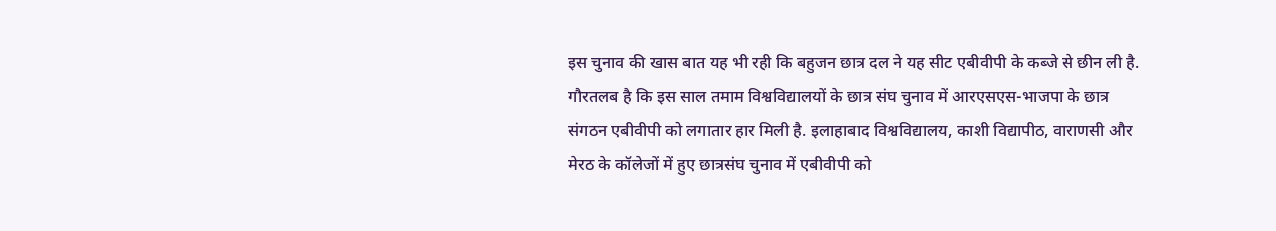इस चुनाव की खास बात यह भी रही कि बहुजन छात्र दल ने यह सीट एबीवीपी के कब्जे से छीन ली है. गौरतलब है कि इस साल तमाम विश्वविद्यालयों के छात्र संघ चुनाव में आरएसएस-भाजपा के छात्र संगठन एबीवीपी को लगातार हार मिली है. इलाहाबाद विश्वविद्यालय, काशी विद्यापीठ, वाराणसी और मेरठ के कॉलेजों में हुए छात्रसंघ चुनाव में एबीवीपी को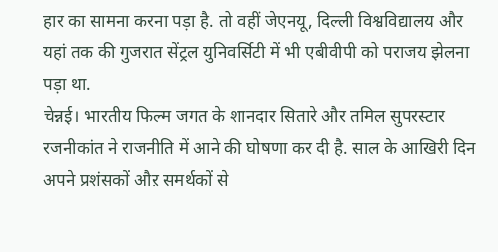हार का सामना करना पड़ा है. तो वहीं जेएनयू, दिल्ली विश्वविद्यालय और यहां तक की गुजरात सेंट्रल युनिवर्सिटी में भी एबीवीपी को पराजय झेलना पड़ा था.
चेन्नई। भारतीय फिल्म जगत के शानदार सितारे और तमिल सुपरस्टार रजनीकांत ने राजनीति में आने की घोषणा कर दी है. साल के आखिरी दिन अपने प्रशंसकों औऱ समर्थकों से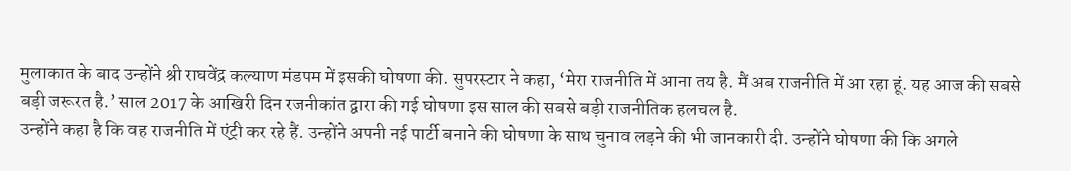मुलाकात के बाद उन्होंने श्री राघवेंद्र कल्याण मंडपम में इसकी घोषणा की. सुपरस्टार ने कहा, ‘मेरा राजनीति में आना तय है. मैं अब राजनीति में आ रहा हूं. यह आज की सबसे बड़ी जरूरत है.’ साल 2017 के आखिरी दिन रजनीकांत द्वारा की गई घोषणा इस साल की सबसे बड़ी राजनीतिक हलचल है.
उन्होंने कहा है कि वह राजनीति में एंट्री कर रहे हैं. उन्होंने अपनी नई पार्टी बनाने की घोषणा के साथ चुनाव लड़ने की भी जानकारी दी. उन्होंने घोषणा की कि अगले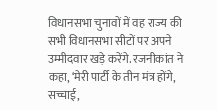विधानसभा चुनावों में वह राज्य की सभी विधानसभा सीटों पर अपने उम्मीदवार खड़े करेंगे. रजनीकांत ने कहा, ‘मेरी पार्टी के तीन मंत्र होंगे, सच्चाई,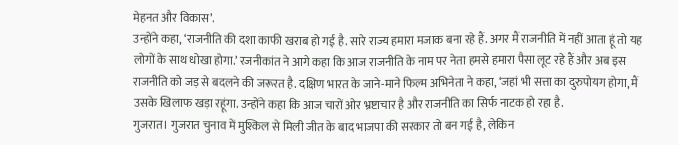मेहनत और विकास’.
उन्होंने कहा, ‘राजनीति की दशा काफी खराब हो गई है. सारे राज्य हमारा मजाक बना रहे हैं. अगर मैं राजनीति में नहीं आता हूं तो यह लोगों के साथ धोखा होगा.’ रजनीकांत ने आगे कहा कि आज राजनीति के नाम पर नेता हमसे हमारा पैसा लूट रहे हैं और अब इस राजनीति को जड़ से बदलने की जरूरत है. दक्षिण भारत के जाने-माने फिल्म अभिनेता ने कहा, ‘जहां भी सत्ता का दुरुपोयग होगा, मैं उसके खिलाफ खड़ा रहूंगा. उन्होंने कहा कि आज चारों ओर भ्रष्टाचार है और राजनीति का सिर्फ नाटक हो रहा है.
गुजरात। गुजरात चुनाव में मुश्किल से मिली जीत के बाद भाजपा की सरकार तो बन गई है, लेकिन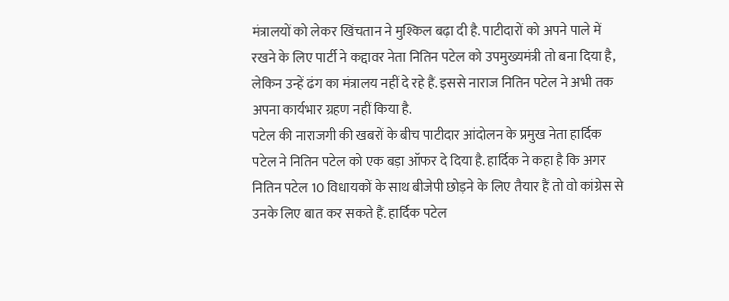मंत्रालयों को लेकर खिंचतान ने मुश्किल बढ़ा दी है. पाटीदारों को अपने पाले में रखने के लिए पार्टी ने कद्दावर नेता नितिन पटेल को उपमुख्यमंत्री तो बना दिया है, लेकिन उन्हें ढंग का मंत्रालय नहीं दे रहे हैं. इससे नाराज नितिन पटेल ने अभी तक अपना कार्यभार ग्रहण नहीं किया है.
पटेल की नाराजगी की खबरों के बीच पाटीदार आंदोलन के प्रमुख नेता हार्दिक पटेल ने नितिन पटेल को एक बड़ा ऑफर दे दिया है. हार्दिक ने कहा है कि अगर नितिन पटेल 10 विधायकों के साथ बीजेपी छोड़ने के लिए तैयार हैं तो वो कांग्रेस से उनके लिए बात कर सकते हैं. हार्दिक पटेल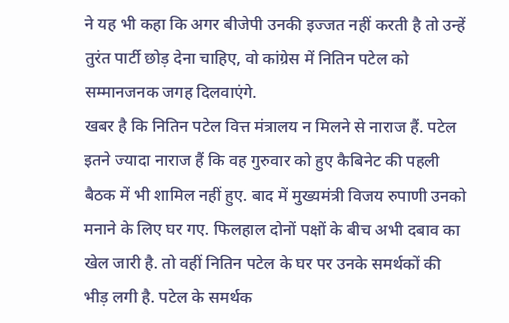ने यह भी कहा कि अगर बीजेपी उनकी इज्जत नहीं करती है तो उन्हें तुरंत पार्टी छोड़ देना चाहिए, वो कांग्रेस में नितिन पटेल को सम्मानजनक जगह दिलवाएंगे.
खबर है कि नितिन पटेल वित्त मंत्रालय न मिलने से नाराज हैं. पटेल इतने ज्यादा नाराज हैं कि वह गुरुवार को हुए कैबिनेट की पहली बैठक में भी शामिल नहीं हुए. बाद में मुख्यमंत्री विजय रुपाणी उनको मनाने के लिए घर गए. फिलहाल दोनों पक्षों के बीच अभी दबाव का खेल जारी है. तो वहीं नितिन पटेल के घर पर उनके समर्थकों की भीड़ लगी है. पटेल के समर्थक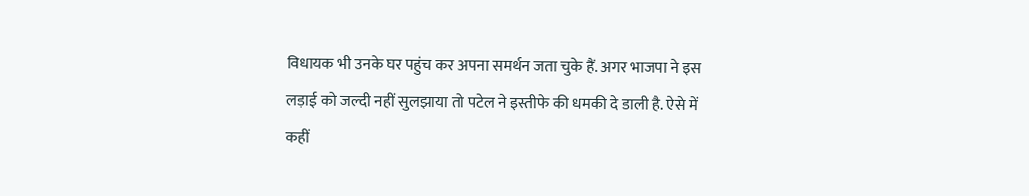विधायक भी उनके घर पहुंच कर अपना समर्थन जता चुके हैं. अगर भाजपा ने इस लड़ाई को जल्दी नहीं सुलझाया तो पटेल ने इस्तीफे की धमकी दे डाली है. ऐसे में कहीं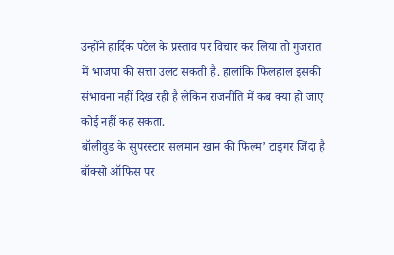उन्होंने हार्दिक पटेल के प्रस्ताव पर विचार कर लिया तो गुजरात में भाजपा की सत्ता उलट सकती है. हालांकि फिलहाल इसकी संभावना नहीं दिख रही है लेकिन राजनीति में कब क्या हो जाए कोई नहीं कह सकता.
बॉलीवुड के सुपरस्टार सलमान खान की फिल्म’ टाइगर जिंदा है बॉक्सो ऑफिस पर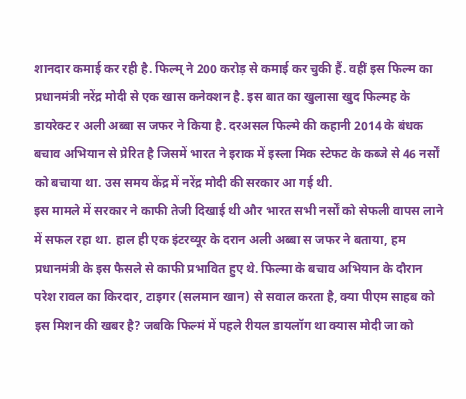शानदार कमाई कर रही है. फिल्म् ने 200 करोड़ से कमाई कर चुकी हैं. वहीं इस फिल्म का प्रधानमंत्री नरेंद्र मोदी से एक खास कनेक्शन है. इस बात का खुलासा खुद फिल्मह के डायरेक्ट र अली अब्बा स जफर ने किया है. दरअसल फिल्मे की कहानी 2014 के बंधक बचाव अभियान से प्रेरित है जिसमें भारत ने इराक में इस्ला मिक स्टेफट के कब्जे से 46 नर्सों को बचाया था. उस समय केंद्र में नरेंद्र मोदी की सरकार आ गई थी.
इस मामले में सरकार ने काफी तेजी दिखाई थी और भारत सभी नर्सों को सेफली वापस लाने में सफल रहा था. हाल ही एक इंटरव्यूर के दरान अली अब्बा स जफर ने बताया, हम प्रधानमंत्री के इस फैसले से काफी प्रभावित हुए थे. फिल्मा के बचाव अभियान के दौरान परेश रावल का किरदार, टाइगर (सलमान खान) से सवाल करता है, क्या पीएम साहब को इस मिशन की खबर है? जबकि फिल्मं में पहले रीयल डायलॉग था क्यास मोदी जा को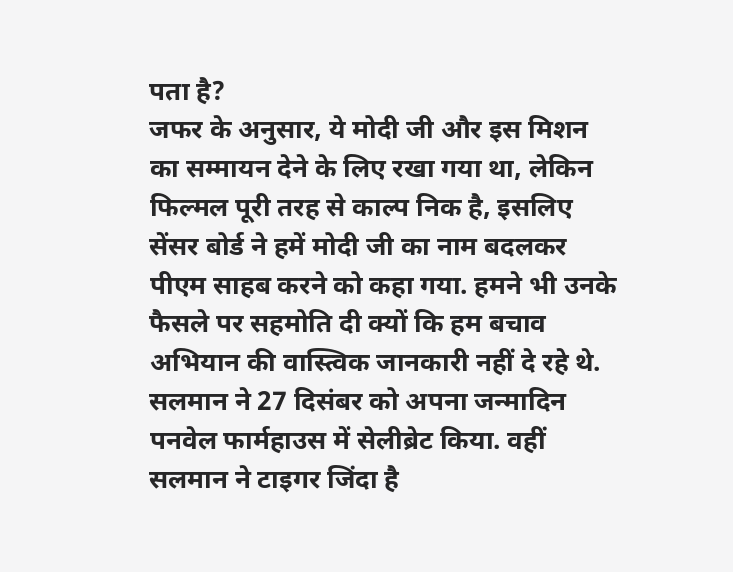पता है?
जफर के अनुसार, ये मोदी जी और इस मिशन का सम्मायन देने के लिए रखा गया था, लेकिन फिल्मल पूरी तरह से काल्प निक है, इसलिए सेंसर बोर्ड ने हमें मोदी जी का नाम बदलकर पीएम साहब करने को कहा गया. हमने भी उनके फैसले पर सहमोति दी क्यों कि हम बचाव अभियान की वास्त्विक जानकारी नहीं दे रहे थे. सलमान ने 27 दिसंबर को अपना जन्मादिन पनवेल फार्महाउस में सेलीब्रेट किया. वहीं सलमान ने टाइगर जिंदा है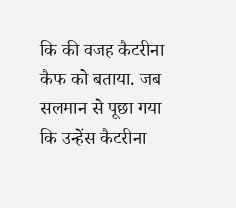कि की वजह कैटरीना कैफ को बताया. जब सलमान से पूछा गया कि उन्हेंस कैटरीना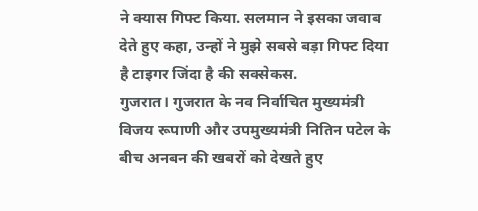ने क्यास गिफ्ट किया. सलमान ने इसका जवाब देते हुए कहा, उन्हों ने मुझे सबसे बड़ा गिफ्ट दिया है टाइगर जिंदा है की सक्सेकस.
गुजरात। गुजरात के नव निर्वाचित मुख्यमंत्री विजय रूपाणी और उपमुख्यमंत्री नितिन पटेल के बीच अनबन की खबरों को देखते हुए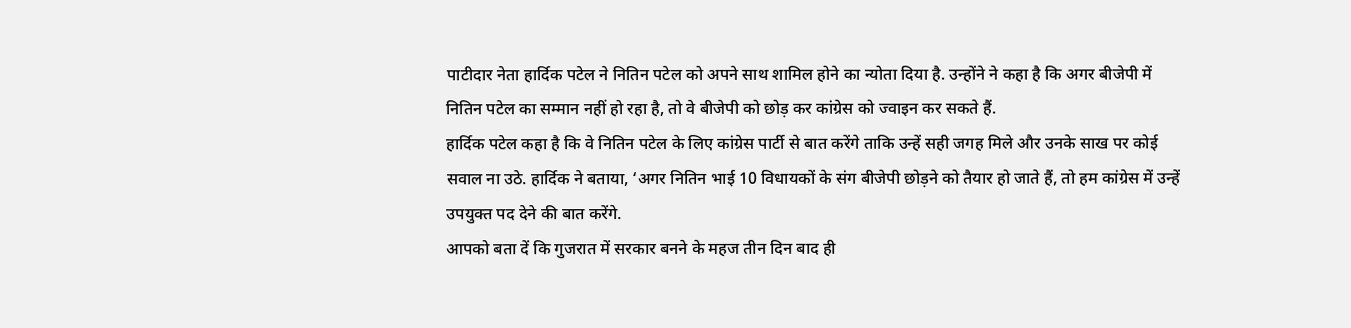पाटीदार नेता हार्दिक पटेल ने नितिन पटेल को अपने साथ शामिल होने का न्योता दिया है. उन्होंने ने कहा है कि अगर बीजेपी में नितिन पटेल का सम्मान नहीं हो रहा है, तो वे बीजेपी को छोड़ कर कांग्रेस को ज्वाइन कर सकते हैं.
हार्दिक पटेल कहा है कि वे नितिन पटेल के लिए कांग्रेस पार्टी से बात करेंगे ताकि उन्हें सही जगह मिले और उनके साख पर कोई सवाल ना उठे. हार्दिक ने बताया, ‘अगर नितिन भाई 10 विधायकों के संग बीजेपी छोड़ने को तैयार हो जाते हैं, तो हम कांग्रेस में उन्हें उपयुक्त पद देने की बात करेंगे.
आपको बता दें कि गुजरात में सरकार बनने के महज तीन दिन बाद ही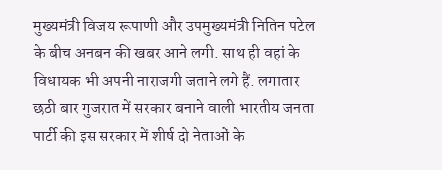मुख्यमंत्री विजय रूपाणी और उपमुख्यमंत्री नितिन पटेल के बीच अनबन की खबर आने लगी. साथ ही वहां के विधायक भी अपनी नाराजगी जताने लगे हैं. लगातार छठी बार गुजरात में सरकार बनाने वाली भारतीय जनता पार्टी की इस सरकार में शीर्ष दो नेताओं के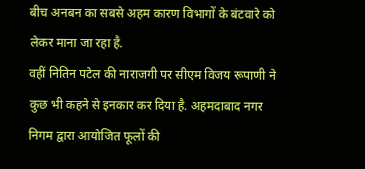बीच अनबन का सबसे अहम कारण विभागों के बंटवारे को लेकर माना जा रहा है.
वहीं नितिन पटेल की नाराजगी पर सीएम विजय रूपाणी ने कुछ भी कहने से इनकार कर दिया है. अहमदाबाद नगर निगम द्वारा आयोजित फूलों की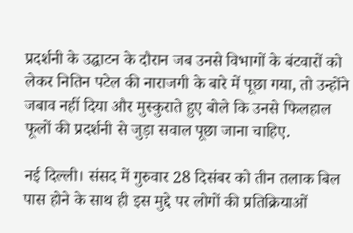प्रदर्शनी के उद्घाटन के दौरान जब उनसे विभागों के बंटवारों को लेकर नितिन पटेल की नाराजगी के बारे में पूछा गया, तो उन्होंने जबाव नहीं दिया और मुस्कुराते हुए बोले कि उनसे फिलहाल फूलों की प्रदर्शनी से जुड़ा सवाल पूछा जाना चाहिए.

नई दिल्ली। संसद में गुरुवार 28 दिसंबर को तीन तलाक बिल पास होने के साथ ही इस मुद्दे पर लोगों की प्रतिक्रियाओं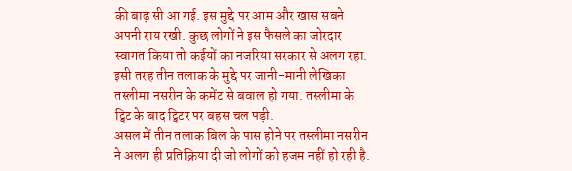की बाढ़ सी आ गई. इस मुद्दे पर आम और खास सबने अपनी राय रखी. कुछ लोगों ने इस फैसले का जोरदार स्वागत किया तो कईयों का नजरिया सरकार से अलग रहा. इसी तरह तीन तलाक के मुद्दे पर जानी-मानी लेखिका तस्लीमा नसरीन के कमेंट से बवाल हो गया. तस्लीमा के ट्विट के बाद ट्विटर पर बहस चल पड़ी.
असल में तीन तलाक बिल के पास होने पर तस्लीमा नसरीन ने अलग ही प्रतिक्रिया दी जो लोगों को हजम नहीं हो रही है.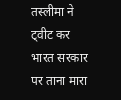तस्लीमा ने ट्वीट कर भारत सरकार पर ताना मारा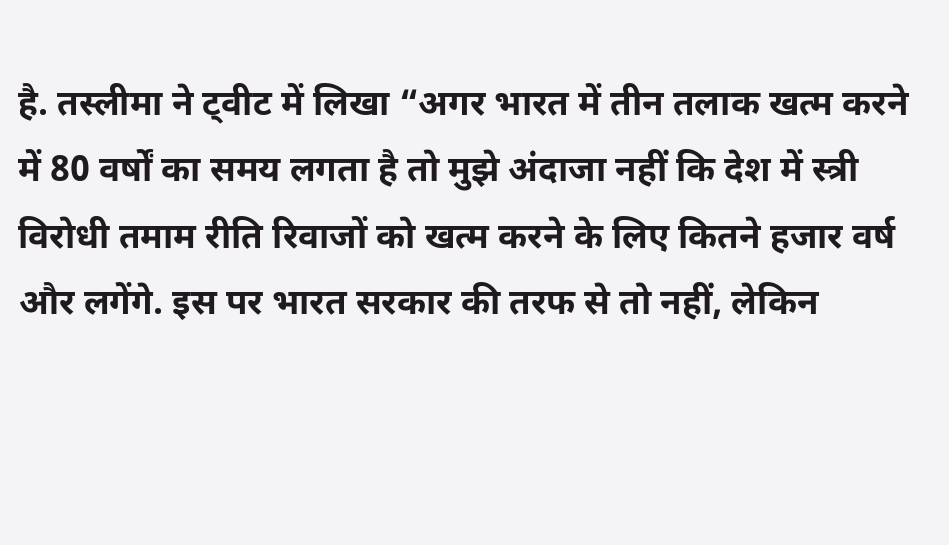है. तस्लीमा ने ट्वीट में लिखा “अगर भारत में तीन तलाक खत्म करने में 80 वर्षों का समय लगता है तो मुझे अंदाजा नहीं कि देश में स्त्री विरोधी तमाम रीति रिवाजों को खत्म करने के लिए कितने हजार वर्ष और लगेंगे. इस पर भारत सरकार की तरफ से तो नहीं, लेकिन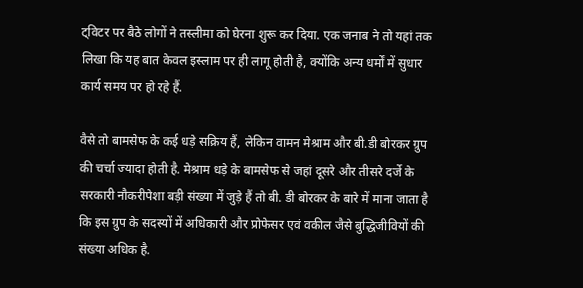ट्विटर पर बैठे लोगों ने तस्लीमा को घेरना शुरू कर दिया. एक जनाब ने तो यहां तक लिखा कि यह बात केवल इस्लाम पर ही लागू होती है, क्योंकि अन्य धर्मों में सुधार कार्य समय पर हो रहे हैं.

वैसे तो बामसेफ के कई धड़े सक्रिय हैं, लेकिन वामन मेश्राम और बी.डी बोरकर ग्रुप की चर्चा ज्यादा होती है. मेश्राम धड़े के बामसेफ से जहां दूसरे और तीसरे दर्जे के सरकारी नौकरीपेशा बड़ी संख्या में जुड़े हैं तो बी. डी बोरकर के बारे में माना जाता है कि इस ग्रुप के सदस्यों में अधिकारी और प्रोफेसर एवं वकील जैसे बुद्धिजीवियों की संख्या अधिक है.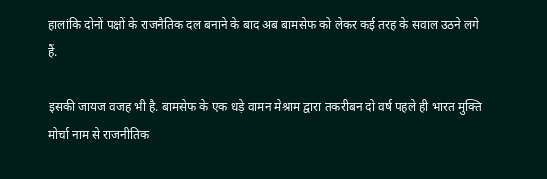हालांकि दोनों पक्षों के राजनैतिक दल बनाने के बाद अब बामसेफ को लेकर कई तरह के सवाल उठने लगे हैं.

इसकी जायज वजह भी है. बामसेफ के एक धड़े वामन मेश्राम द्वारा तकरीबन दो वर्ष पहले ही भारत मुक्ति मोर्चा नाम से राजनीतिक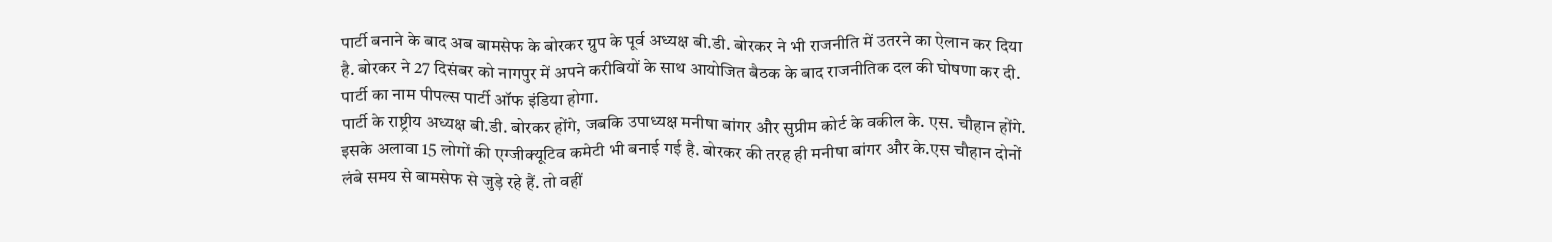पार्टी बनाने के बाद अब बामसेफ के बोरकर ग्रुप के पूर्व अध्यक्ष बी.डी. बोरकर ने भी राजनीति में उतरने का ऐलान कर दिया है. बोरकर ने 27 दिसंबर को नागपुर में अपने करीबियों के साथ आयोजित बैठक के बाद राजनीतिक दल की घोषणा कर दी. पार्टी का नाम पीपल्स पार्टी ऑफ इंडिया होगा.
पार्टी के राष्ट्रीय अध्यक्ष बी.डी. बोरकर होंगे, जबकि उपाध्यक्ष मनीषा बांगर और सुप्रीम कोर्ट के वकील के. एस. चौहान होंगे. इसके अलावा 15 लोगों की एग्जीक्यूटिव कमेटी भी बनाई गई है. बोरकर की तरह ही मनीषा बांगर और के.एस चौहान दोनों लंबे समय से बामसेफ से जुड़े रहे हैं. तो वहीं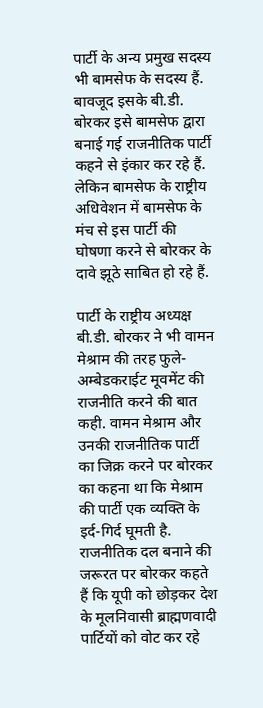पार्टी के अन्य प्रमुख सदस्य भी बामसेफ के सदस्य हैं. बावजूद इसके बी.डी. बोरकर इसे बामसेफ द्वारा बनाई गई राजनीतिक पार्टी कहने से इंकार कर रहे हैं. लेकिन बामसेफ के राष्ट्रीय अधिवेशन में बामसेफ के मंच से इस पार्टी की घोषणा करने से बोरकर के दावे झूठे साबित हो रहे हैं.

पार्टी के राष्ट्रीय अध्यक्ष बी.डी. बोरकर ने भी वामन मेश्राम की तरह फुले-अम्बेडकराईट मूवमेंट की राजनीति करने की बात कही. वामन मेश्राम और उनकी राजनीतिक पार्टी का जिक्र करने पर बोरकर का कहना था कि मेश्राम की पार्टी एक व्यक्ति के इर्द-गिर्द घूमती है. राजनीतिक दल बनाने की जरूरत पर बोरकर कहते हैं कि यूपी को छोड़कर देश के मूलनिवासी ब्राह्मणवादी पार्टियों को वोट कर रहे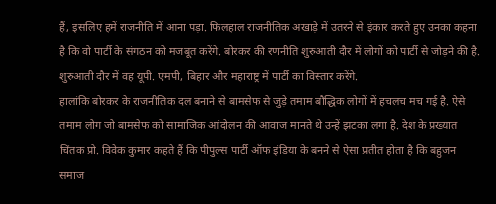हैं, इसलिए हमें राजनीति में आना पड़ा. फिलहाल राजनीतिक अखाड़े में उतरने से इंकार करते हुए उनका कहना है कि वो पार्टी के संगठन को मजबूत करेंगे. बोरकर की रणनीति शुरुआती दौर में लोगों को पार्टी से जोड़ने की है. शुरुआती दौर में वह यूपी. एमपी, बिहार और महाराष्ट्र में पार्टी का विस्तार करेंगे.
हालांकि बोरकर के राजनीतिक दल बनाने से बामसेफ से जुड़े तमाम बौद्धिक लोगों में हचलच मच गई है. ऐसे तमाम लोग जो बामसेफ को सामाजिक आंदोलन की आवाज मानते थे उन्हें झटका लगा है. देश के प्रख्यात चिंतक प्रो. विवेक कुमार कहते हैं कि पीपुल्स पार्टी ऑफ इंडिया के बनने से ऐसा प्रतीत होता है कि बहुजन समाज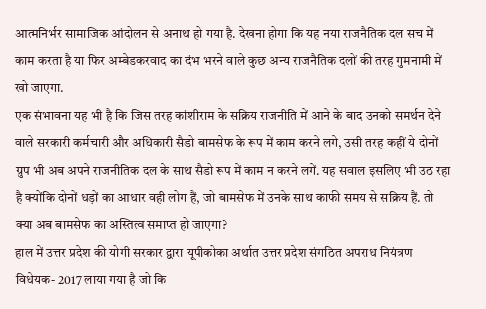आत्मनिर्भर सामाजिक आंदोलन से अनाथ हो गया है. देखना होगा कि यह नया राजनैतिक दल सच में काम करता है या फिर अम्बेडकरवाद का दंभ भरने वाले कुछ अन्य राजनैतिक दलों की तरह गुमनामी में खो जाएगा.
एक संभावना यह भी है कि जिस तरह कांशीराम के सक्रिय राजनीति में आने के बाद उनको समर्थन देने वाले सरकारी कर्मचारी और अधिकारी सैडो बामसेफ के रूप में काम करने लगे, उसी तरह कहीं ये दोनों ग्रुप भी अब अपने राजनीतिक दल के साथ सैडो रूप में काम न करने लगें. यह सवाल इसलिए भी उठ रहा है क्योंकि दोनों धड़ों का आधार वही लोग हैं, जो बामसेफ में उनके साथ काफी समय से सक्रिय हैं. तो क्या अब बामसेफ का अस्तित्व समाप्त हो जाएगा?
हाल में उत्तर प्रदेश की योगी सरकार द्वारा यूपीकोका अर्थात उत्तर प्रदेश संगठित अपराध नियंत्रण विधेयक- 2017 लाया गया है जो कि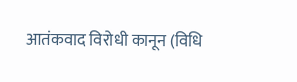आतंकवाद विरोधी कानून (विधि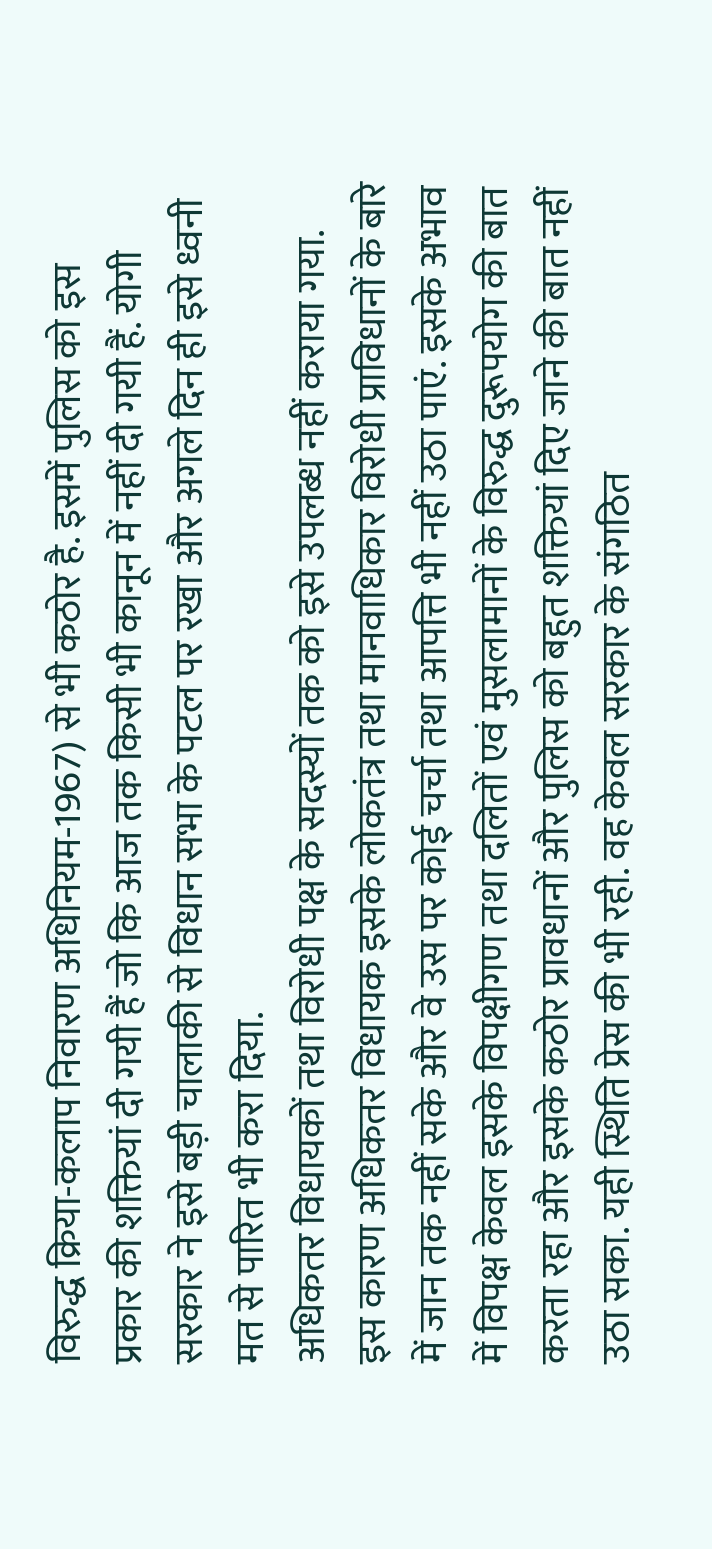विरुद्ध क्रिया-कलाप निवारण अधिनियम-1967) से भी कठोर है. इसमें पुलिस को इस प्रकार की शक्तियां दी गयी हैं जो कि आज तक किसी भी कानून में नहीं दी गयी हैं. योगी सरकार ने इसे बड़ी चालाकी से विधान सभा के पटल पर रखा और अगले दिन ही इसे ध्वनी मत से पारित भी करा दिया.
अधिकतर विधायकों तथा विरोधी पक्ष के सदस्यों तक को इसे उपलब्ध नहीं कराया गया. इस कारण अधिकतर विधायक इसके लोकतंत्र तथा मानवाधिकार विरोधी प्राविधानों के बारे में जान तक नहीं सके और वे उस पर कोई चर्चा तथा आपत्ति भी नहीं उठा पाएं. इसके अभाव में विपक्ष केवल इसके विपक्षीगण तथा दलितों एवं मुसलामानों के विरुद्ध दुरूपयोग की बात करता रहा और इसके कठोर प्रावधानों और पुलिस को बहुत शक्तियां दिए जाने की बात नहीं उठा सका. यही स्थिति प्रेस की भी रही. वह केवल सरकार के संगठित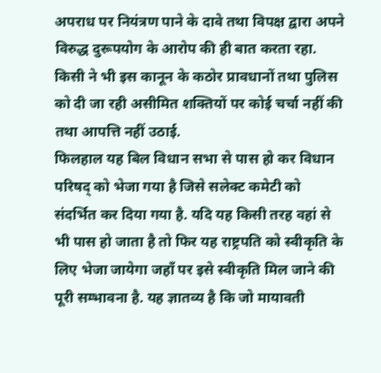अपराध पर नियंत्रण पाने के दावे तथा विपक्ष द्वारा अपने विरुद्ध दुरूपयोग के आरोप की ही बात करता रहा. किसी ने भी इस कानून के कठोर प्रावधानों तथा पुलिस को दी जा रही असीमित शक्तियों पर कोई चर्चा नहीं की तथा आपत्ति नहीं उठाई.
फिलहाल यह बिल विधान सभा से पास हो कर विधान परिषद् को भेजा गया है जिसे सलेक्ट कमेटी को संदर्भित कर दिया गया है. यदि यह किसी तरह वहां से भी पास हो जाता है तो फिर यह राष्ट्रपति को स्वीकृति के लिए भेजा जायेगा जहाँ पर इसे स्वीकृति मिल जाने की पूरी सम्भावना है. यह ज्ञातव्य है कि जो मायावती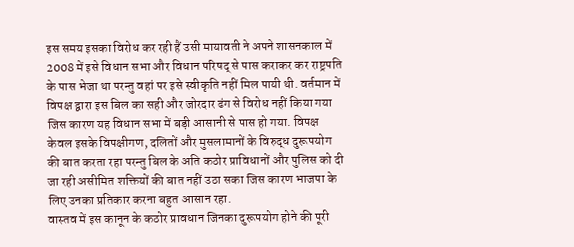इस समय इसका विरोध कर रही हैं उसी मायावती ने अपने शासनकाल में 2008 में इसे विधान सभा और विधान परिषद् से पास कराकर कर राष्ट्रपति के पास भेजा था परन्तु वहां पर इसे स्वीकृति नहीं मिल पायी थी. वर्तमान में विपक्ष द्वारा इस बिल का सही और जोरदार ढंग से विरोध नहीं किया गया जिस कारण यह विधान सभा में बड़ी आसानी से पास हो गया. विपक्ष केवल इसके विपक्षीगण, दलितों और मुसलामानों के विरुद्ध दुरूपयोग की बात करता रहा परन्तु बिल के अति कठोर प्राविधानों और पुलिस को दी जा रही असीमित शक्तियों की बात नहीं उठा सका जिस कारण भाजपा के लिए उनका प्रतिकार करना बहुत आसान रहा.
वास्तव में इस कानून के कठोर प्रावधान जिनका दुरूपयोग होने की पूरी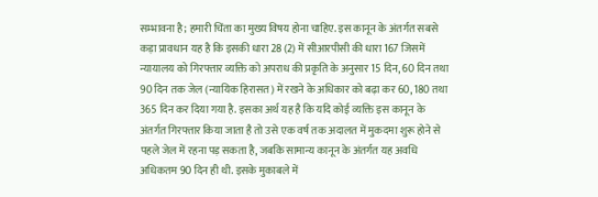सम्भावना है; हमारी चिंता का मुख्य विषय होना चाहिए. इस कानून के अंतर्गत सबसे कड़ा प्रावधान यह है कि इसकी धारा 28 (2) में सीआरपीसी की धारा 167 जिसमें न्यायालय को गिरफ्तार व्यक्ति को अपराध की प्रकृति के अनुसार 15 दिन, 60 दिन तथा 90 दिन तक जेल (न्यायिक हिरासत) में रखने के अधिकार को बढ़ा कर 60, 180 तथा 365 दिन कर दिया गया है. इसका अर्थ यह है कि यदि कोई व्यक्ति इस कानून के अंतर्गत गिरफ्तार किया जाता है तो उसे एक वर्ष तक अदालत में मुकदमा शुरू होने से पहले जेल में रहना पड़ सकता है, जबकि सामान्य कानून के अंतर्गत यह अवधि अधिकतम 90 दिन ही थी. इसके मुकाबले में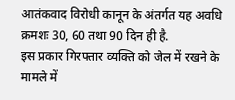आतंकवाद विरोधी कानून के अंतर्गत यह अवधि क्रमशः 30, 60 तथा 90 दिन ही है.
इस प्रकार गिरफ्तार व्यक्ति को जेल में रखने के मामले में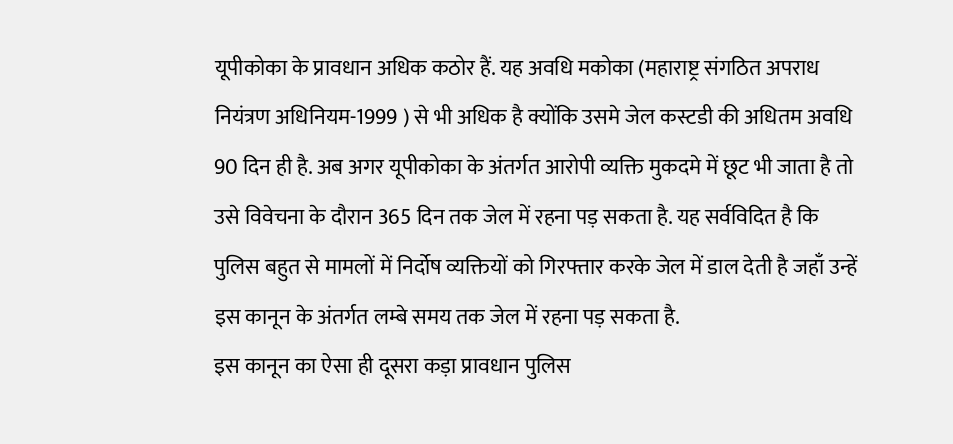यूपीकोका के प्रावधान अधिक कठोर हैं. यह अवधि मकोका (महाराष्ट्र संगठित अपराध नियंत्रण अधिनियम-1999 ) से भी अधिक है क्योंकि उसमे जेल कस्टडी की अधितम अवधि 90 दिन ही है. अब अगर यूपीकोका के अंतर्गत आरोपी व्यक्ति मुकदमे में छूट भी जाता है तो उसे विवेचना के दौरान 365 दिन तक जेल में रहना पड़ सकता है. यह सर्वविदित है कि पुलिस बहुत से मामलों में निर्दोष व्यक्तियों को गिरफ्तार करके जेल में डाल देती है जहाँ उन्हें इस कानून के अंतर्गत लम्बे समय तक जेल में रहना पड़ सकता है.
इस कानून का ऐसा ही दूसरा कड़ा प्रावधान पुलिस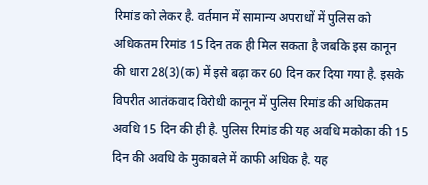रिमांड को लेकर है. वर्तमान में सामान्य अपराधों में पुलिस को अधिकतम रिमांड 15 दिन तक ही मिल सकता है जबकि इस कानून की धारा 28(3)(क) में इसे बढ़ा कर 60 दिन कर दिया गया है. इसके विपरीत आतंकवाद विरोधी कानून में पुलिस रिमांड की अधिकतम अवधि 15 दिन की ही है. पुलिस रिमांड की यह अवधि मकोका की 15 दिन की अवधि के मुकाबले में काफी अधिक है. यह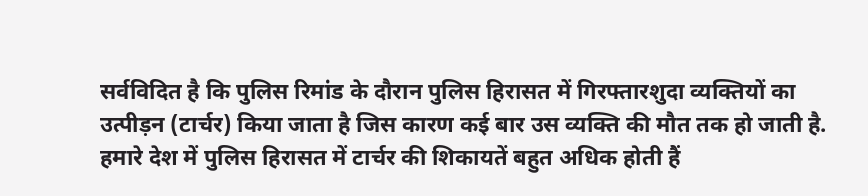सर्वविदित है कि पुलिस रिमांड के दौरान पुलिस हिरासत में गिरफ्तारशुदा व्यक्तियों का उत्पीड़न (टार्चर) किया जाता है जिस कारण कई बार उस व्यक्ति की मौत तक हो जाती है.
हमारे देश में पुलिस हिरासत में टार्चर की शिकायतें बहुत अधिक होती हैं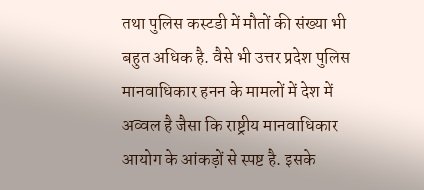तथा पुलिस कस्टडी में मौतों की संख्या भी बहुत अधिक है. वैसे भी उत्तर प्रदेश पुलिस मानवाधिकार हनन के मामलों में देश में अव्वल है जैसा कि राष्ट्रीय मानवाधिकार आयोग के आंकड़ों से स्पष्ट है. इसके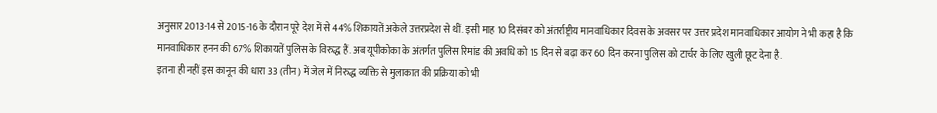अनुसार 2013-14 से 2015-16 के दौरान पूरे देश में से 44% शिकायतें अकेले उत्तरप्रदेश से थीं. इसी माह 10 दिसंबर को अंतर्राष्ट्रीय मानवाधिकार दिवस के अवसर पर उत्तर प्रदेश मानवाधिकार आयोग ने भी कहा है कि मानवाधिकार हनन की 67% शिकायतें पुलिस के विरुद्ध हैं. अब यूपीकोका के अंतर्गत पुलिस रिमांड की अवधि को 15 दिन से बढ़ा कर 60 दिन करना पुलिस को टार्चर के लिए खुली छूट देना है.
इतना ही नहीं इस कानून की धारा 33 (तीन) में जेल में निरुद्ध व्यक्ति से मुलाकात की प्रक्रिया को भी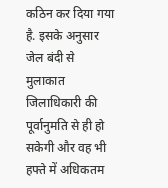कठिन कर दिया गया है. इसके अनुसार जेल बंदी से मुलाकात जिलाधिकारी की पूर्वानुमति से ही हो सकेगी और वह भी हफ्ते में अधिकतम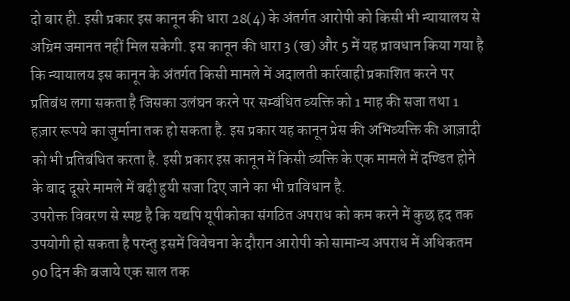दो बार ही. इसी प्रकार इस कानून की धारा 28(4) के अंतर्गत आरोपी को किसी भी न्यायालय से अग्रिम जमानत नहीं मिल सकेगी. इस कानून की धारा 3 (ख) और 5 में यह प्रावधान किया गया है कि न्यायालय इस कानून के अंतर्गत किसी मामले में अदालती कार्रवाही प्रकाशित करने पर प्रतिबंध लगा सकता है जिसका उलंघन करने पर सम्बंधित व्यक्ति को 1 माह की सजा तथा 1 हज़ार रूपये का जुर्माना तक हो सकता है. इस प्रकार यह कानून प्रेस की अभिव्यक्ति की आज़ादी को भी प्रतिबंधित करता है. इसी प्रकार इस कानून में किसी व्यक्ति के एक मामले में दण्डित होने के बाद दूसरे मामले में बढ़ी हुयी सजा दिए जाने का भी प्राविधान है.
उपरोक्त विवरण से स्पष्ट है कि यद्यपि यूपीकोका संगठित अपराध को कम करने में कुछ हद तक उपयोगी हो सकता है परन्तु इसमें विवेचना के दौरान आरोपी को सामान्य अपराध में अधिकतम 90 दिन की बजाये एक साल तक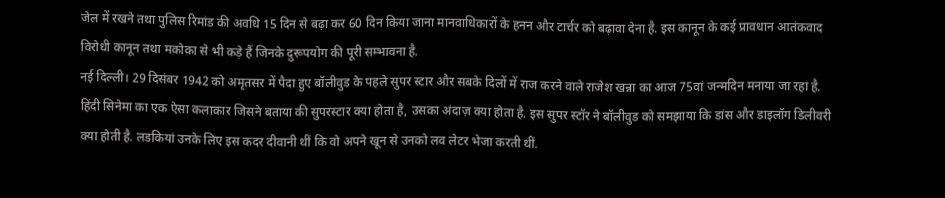जेल में रखने तथा पुलिस रिमांड की अवधि 15 दिन से बढ़ा कर 60 दिन किया जाना मानवाधिकारों के हनन और टार्चर को बढ़ावा देना है. इस कानून के कई प्रावधान आतंकवाद विरोधी कानून तथा मकोका से भी कड़े हैं जिनके दुरूपयोग की पूरी सम्भावना है.
नई दिल्ली। 29 दिसंबर 1942 को अमृतसर में पैदा हुए बॉलीवुड के पहले सुपर स्टार और सबके दिलों में राज करने वाले राजेश खन्ना का आज 75वां जन्मदिन मनाया जा रहा है. हिंदी सिनेमा का एक ऐसा कलाकार जिसने बताया की सुपरस्टार क्या होता है, उसका अंदाज़ क्या होता है. इस सुपर स्टॉर ने बॉलीवुड को समझाया कि डांस और डाइलॉग डिलीवरी क्या होती है. लडकियां उनके लिए इस कदर दीवानी थीं कि वो अपने खून से उनको लव लेटर भेजा करती थीं.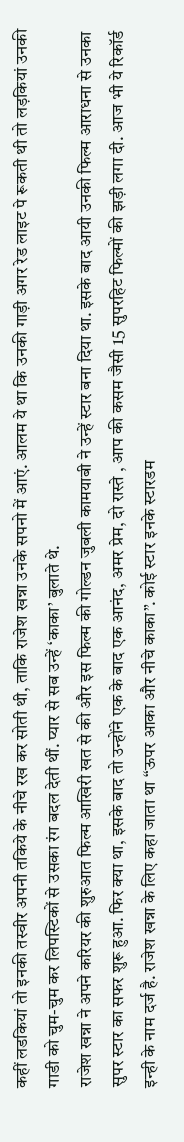कहीं लडकियां तो इनकी तस्वीर अपनी तकिये के नीचे रख कर सोती थी, ताकि राजेश खन्ना उनके सपनो में आएं. आलम ये था कि उनकी गाड़ी अगर रेड लाइट पे रूकती थी तो लड़कियां उनकी गाडी को चुम-चुम कर लिपस्टिकों से उसका रंग बदल देती थीं. प्यार से सब उन्हें ‘काका’ बुलाते थे.
राजेश खन्ना ने अपने करियर की शुरुआत फिल्म आखिरी खत से की और इस फिल्म की गोल्डन जुबली कामयाबी ने उन्हें स्टार बना दिया था. इसके बाद आयी उनकी फिल्म आराधना से उनका सुपर स्टार का सफर शुरू हुआ. फिर क्या था, इसके बाद तो उन्होंने एक के बाद एक आनंद, अमर प्रेम, दो रास्ते , आप की कसम जैसी 15 सुपरहिट फिल्मों की झड़ी लगा दी. आज भी ये रिकॉर्ड इन्ही के नाम दर्ज है. राजेश खन्ना के लिए कहा जाता था “ऊपर आका और नीचे काका”. कोई स्टार इनके स्टारडम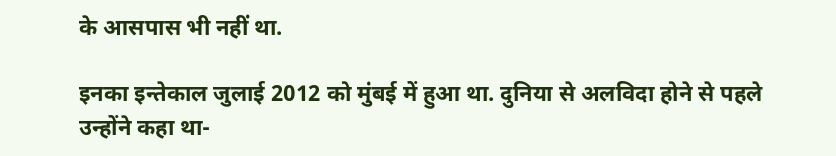के आसपास भी नहीं था.

इनका इन्तेकाल जुलाई 2012 को मुंबई में हुआ था. दुनिया से अलविदा होने से पहले उन्होंने कहा था-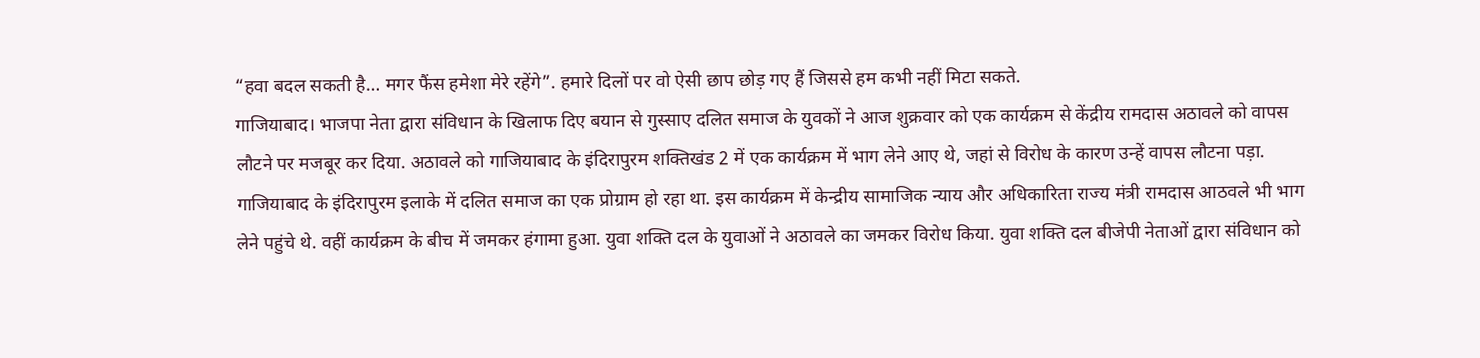“हवा बदल सकती है… मगर फैंस हमेशा मेरे रहेंगे”. हमारे दिलों पर वो ऐसी छाप छोड़ गए हैं जिससे हम कभी नहीं मिटा सकते.
गाजियाबाद। भाजपा नेता द्वारा संविधान के खिलाफ दिए बयान से गुस्साए दलित समाज के युवकों ने आज शुक्रवार को एक कार्यक्रम से केंद्रीय रामदास अठावले को वापस लौटने पर मजबूर कर दिया. अठावले को गाजियाबाद के इंदिरापुरम शक्तिखंड 2 में एक कार्यक्रम में भाग लेने आए थे, जहां से विरोध के कारण उन्हें वापस लौटना पड़ा.
गाजियाबाद के इंदिरापुरम इलाके में दलित समाज का एक प्रोग्राम हो रहा था. इस कार्यक्रम में केन्द्रीय सामाजिक न्याय और अधिकारिता राज्य मंत्री रामदास आठवले भी भाग लेने पहुंचे थे. वहीं कार्यक्रम के बीच में जमकर हंगामा हुआ. युवा शक्ति दल के युवाओं ने अठावले का जमकर विरोध किया. युवा शक्ति दल बीजेपी नेताओं द्वारा संविधान को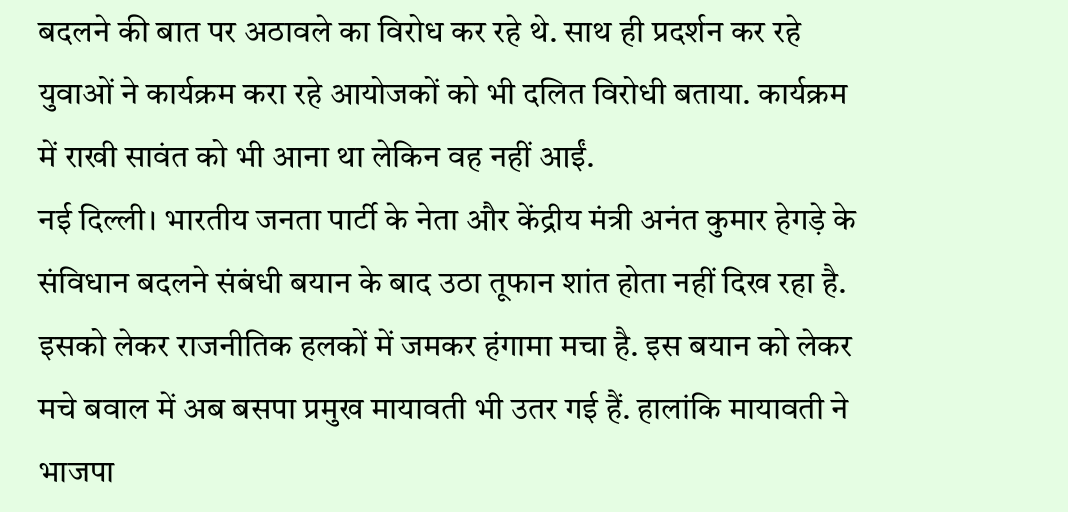बदलने की बात पर अठावले का विरोध कर रहे थे. साथ ही प्रदर्शन कर रहे युवाओं ने कार्यक्रम करा रहे आयोजकों को भी दलित विरोधी बताया. कार्यक्रम में राखी सावंत को भी आना था लेकिन वह नहीं आईं.
नई दिल्ली। भारतीय जनता पार्टी के नेता और केंद्रीय मंत्री अनंत कुमार हेगड़े के संविधान बदलने संबंधी बयान के बाद उठा तूफान शांत होता नहीं दिख रहा है. इसको लेकर राजनीतिक हलकों में जमकर हंगामा मचा है. इस बयान को लेकर मचे बवाल में अब बसपा प्रमुख मायावती भी उतर गई हैं. हालांकि मायावती ने भाजपा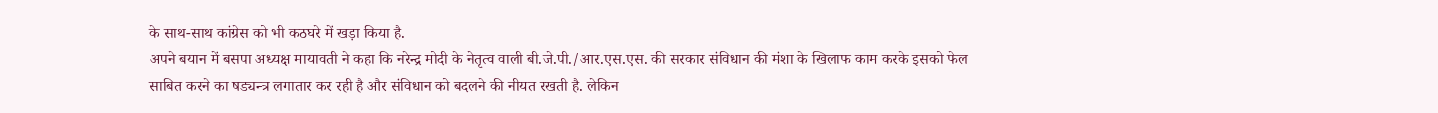के साथ-साथ कांग्रेस को भी कठघरे में खड़ा किया है.
अपने बयान में बसपा अध्यक्ष मायावती ने कहा कि नरेन्द्र मोदी के नेतृत्व वाली बी.जे.पी./आर.एस.एस. की सरकार संविधान की मंशा के खिलाफ काम करके इसको फेल साबित करने का षड्यन्त्र लगातार कर रही है और संविधान को बदलने की नीयत रखती है. लेकिन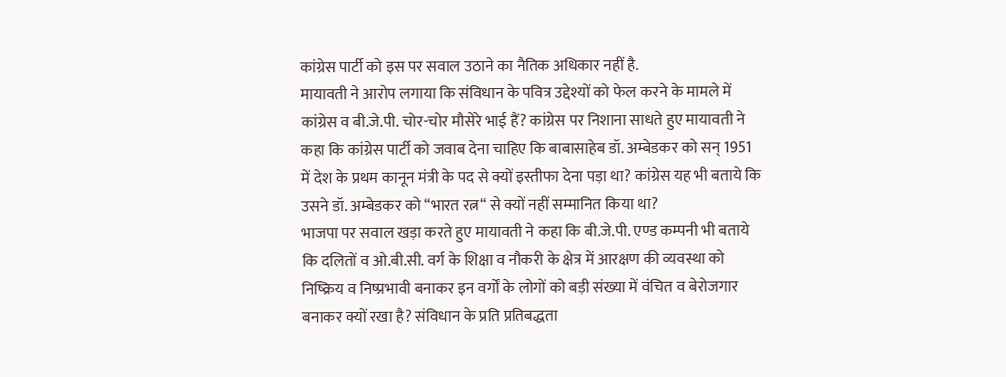कांग्रेस पार्टी को इस पर सवाल उठाने का नैतिक अधिकार नहीं है.
मायावती ने आरोप लगाया कि संविधान के पवित्र उद्देश्यों को फेल करने के मामले में कांग्रेस व बी.जे.पी. चोर-चोर मौसेरे भाई हैं? कांग्रेस पर निशाना साधते हुए मायावती ने कहा कि कांग्रेस पार्टी को जवाब देना चाहिए कि बाबासाहेब डॉ. अम्बेडकर को सन् 1951 में देश के प्रथम कानून मंत्री के पद से क्यों इस्तीफा देना पड़ा था? कांग्रेस यह भी बताये कि उसने डॉ. अम्बेडकर को ‘‘भारत रत्न‘‘ से क्यों नहीं सम्मानित किया था?
भाजपा पर सवाल खड़ा करते हुए मायावती ने कहा कि बी.जे.पी. एण्ड कम्पनी भी बताये कि दलितों व ओ.बी.सी. वर्ग के शिक्षा व नौकरी के क्षेत्र में आरक्षण की व्यवस्था को निष्क्रिय व निष्प्रभावी बनाकर इन वर्गों के लोगों को बड़ी संख्या में वंचित व बेरोजगार बनाकर क्यों रखा है? संविधान के प्रति प्रतिबद्धता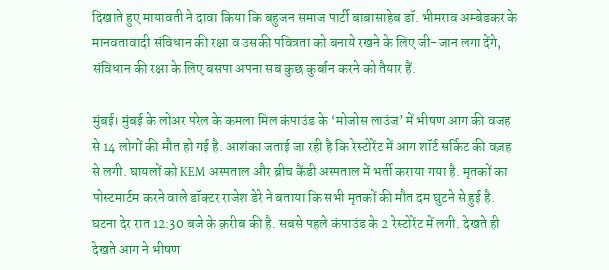दिखाते हुए मायावती ने दावा किया कि बहुजन समाज पार्टी बाबासाहेब डॉ. भीमराव अम्बेडकर के मानवतावादी संविधान की रक्षा व उसकी पवित्रता को बनाये रखने के लिए जी-जान लगा देंगे, संविधान की रक्षा के लिए बसपा अपना सब कुछ कुर्बान करने को तैयार हैं.

मुंबई। मुंबई के लोअर परेल के कमला मिल कंपाउंड के ‘मोजोस लाउंज’ में भीषण आग की वजह से 14 लोगों की मौत हो गई है. आशंका जताई जा रही है कि रेस्टोरेंट में आग शॉर्ट सर्किट की वज़ह से लगी. घायलों को KEM अस्पताल और ब्रीच कैंडी अस्पताल में भर्ती कराया गया है. मृतकों का पोस्टमार्टम करने वाले डॉक्टर राजेश डेरे ने बताया कि सभी मृतकों की मौत दम घुटने से हुई है.
घटना देर रात 12:30 बजे के क़रीब की है. सबसे पहले कंपाउंड के 2 रेस्टोरेंट में लगी. देखते ही देखते आग ने भीषण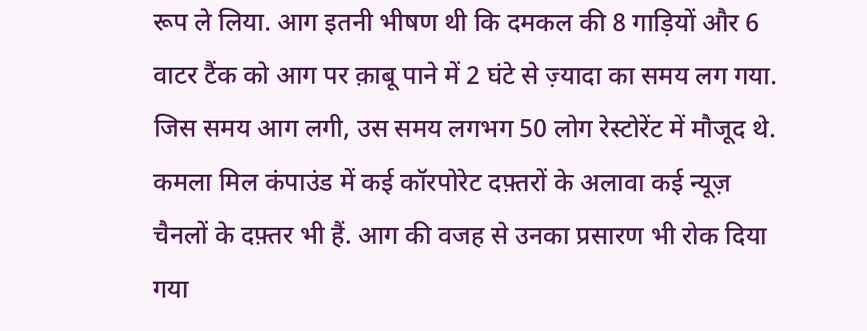रूप ले लिया. आग इतनी भीषण थी कि दमकल की 8 गाड़ियों और 6 वाटर टैंक को आग पर क़ाबू पाने में 2 घंटे से ज़्यादा का समय लग गया. जिस समय आग लगी, उस समय लगभग 50 लोग रेस्टोरेंट में मौजूद थे. कमला मिल कंपाउंड में कई कॉरपोरेट दफ़्तरों के अलावा कई न्यूज़ चैनलों के दफ़्तर भी हैं. आग की वजह से उनका प्रसारण भी रोक दिया गया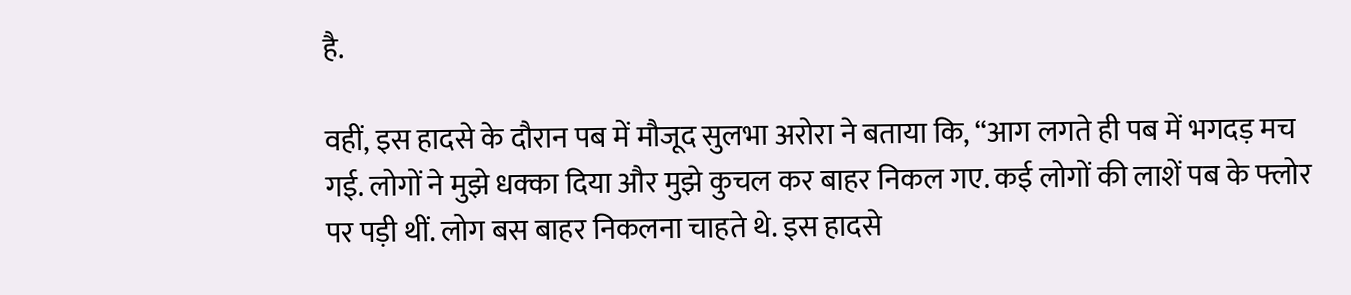है.

वहीं, इस हादसे के दौरान पब में मौजूद सुलभा अरोरा ने बताया कि, “आग लगते ही पब में भगदड़ मच गई. लोगों ने मुझे धक्का दिया और मुझे कुचल कर बाहर निकल गए. कई लोगों की लाशें पब के फ्लोर पर पड़ी थीं. लोग बस बाहर निकलना चाहते थे. इस हादसे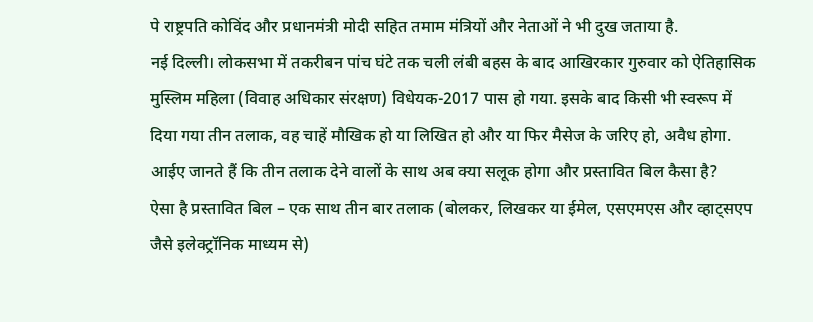पे राष्ट्रपति कोविंद और प्रधानमंत्री मोदी सहित तमाम मंत्रियों और नेताओं ने भी दुख जताया है.
नई दिल्ली। लोकसभा में तकरीबन पांच घंटे तक चली लंबी बहस के बाद आखिरकार गुरुवार को ऐतिहासिक मुस्लिम महिला (विवाह अधिकार संरक्षण) विधेयक-2017 पास हो गया. इसके बाद किसी भी स्वरूप में दिया गया तीन तलाक, वह चाहें मौखिक हो या लिखित हो और या फिर मैसेज के जरिए हो, अवैध होगा. आईए जानते हैं कि तीन तलाक देने वालों के साथ अब क्या सलूक होगा और प्रस्तावित बिल कैसा है?
ऐसा है प्रस्तावित बिल – एक साथ तीन बार तलाक (बोलकर, लिखकर या ईमेल, एसएमएस और व्हाट्सएप जैसे इलेक्ट्रॉनिक माध्यम से)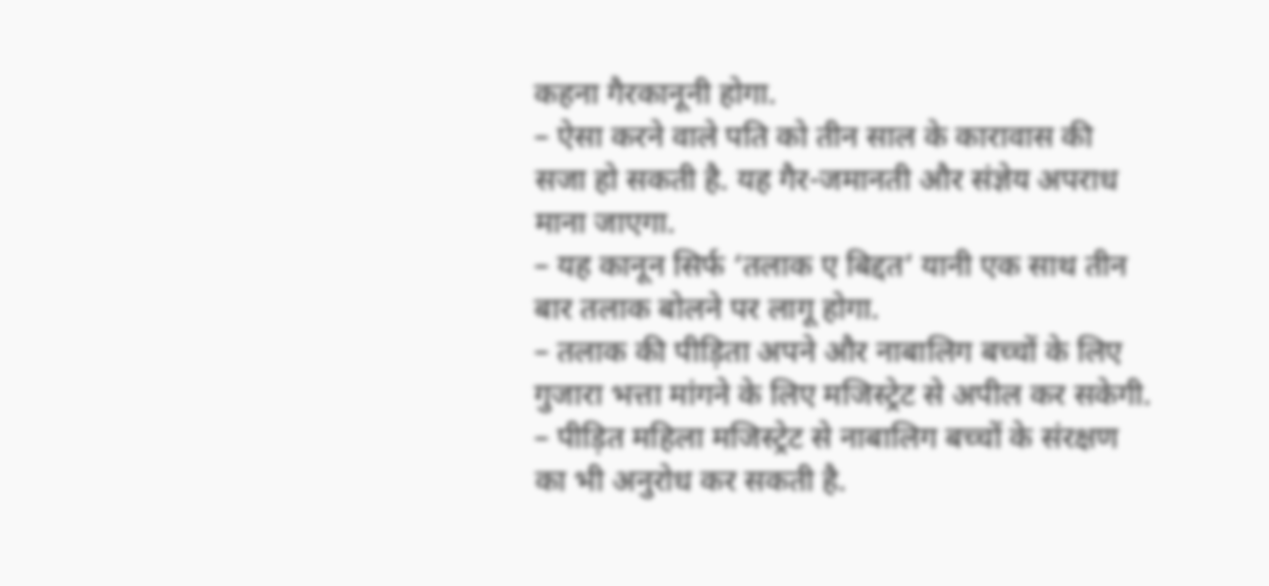कहना गैरकानूनी होगा.
– ऐसा करने वाले पति को तीन साल के कारावास की सजा हो सकती है. यह गैर-जमानती और संज्ञेय अपराध माना जाएगा.
– यह कानून सिर्फ ‘तलाक ए बिद्दत’ यानी एक साथ तीन बार तलाक बोलने पर लागू होगा.
– तलाक की पीड़िता अपने और नाबालिग बच्चों के लिए गुजारा भत्ता मांगने के लिए मजिस्ट्रेट से अपील कर सकेगी.
– पीड़ित महिला मजिस्ट्रेट से नाबालिग बच्चों के संरक्षण का भी अनुरोध कर सकती है.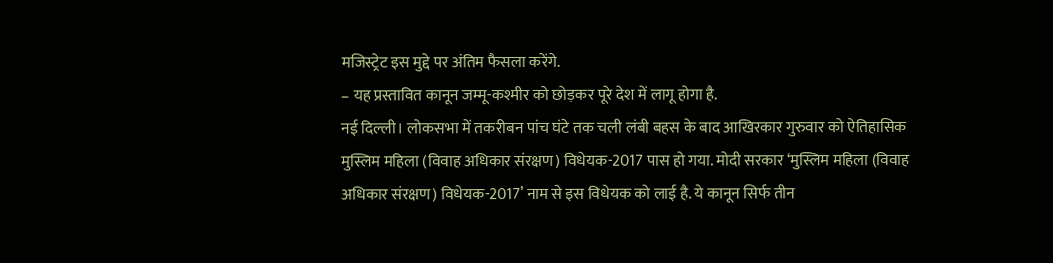मजिस्ट्रेट इस मुद्दे पर अंतिम फैसला करेंगे.
– यह प्रस्तावित कानून जम्मू-कश्मीर को छोड़कर पूरे देश में लागू होगा है.
नई दिल्ली। लोकसभा में तकरीबन पांच घंटे तक चली लंबी बहस के बाद आखिरकार गुरुवार को ऐतिहासिक मुस्लिम महिला (विवाह अधिकार संरक्षण) विधेयक-2017 पास हो गया. मोदी सरकार ‘मुस्लिम महिला (विवाह अधिकार संरक्षण) विधेयक-2017’ नाम से इस विधेयक को लाई है. ये कानून सिर्फ तीन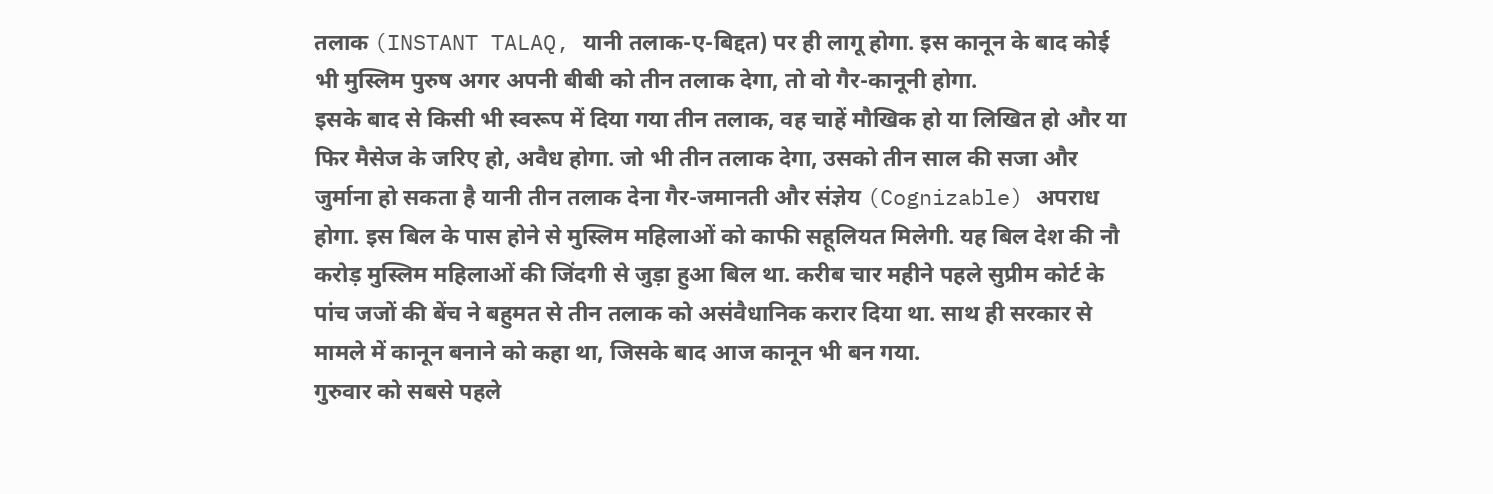तलाक (INSTANT TALAQ, यानी तलाक-ए-बिद्दत) पर ही लागू होगा. इस कानून के बाद कोई भी मुस्लिम पुरुष अगर अपनी बीबी को तीन तलाक देगा, तो वो गैर-कानूनी होगा.
इसके बाद से किसी भी स्वरूप में दिया गया तीन तलाक, वह चाहें मौखिक हो या लिखित हो और या फिर मैसेज के जरिए हो, अवैध होगा. जो भी तीन तलाक देगा, उसको तीन साल की सजा और जुर्माना हो सकता है यानी तीन तलाक देना गैर-जमानती और संज्ञेय (Cognizable) अपराध होगा. इस बिल के पास होने से मुस्लिम महिलाओं को काफी सहूलियत मिलेगी. यह बिल देश की नौ करोड़ मुस्लिम महिलाओं की जिंदगी से जुड़ा हुआ बिल था. करीब चार महीने पहले सुप्रीम कोर्ट के पांच जजों की बेंच ने बहुमत से तीन तलाक को असंवैधानिक करार दिया था. साथ ही सरकार से मामले में कानून बनाने को कहा था, जिसके बाद आज कानून भी बन गया.
गुरुवार को सबसे पहले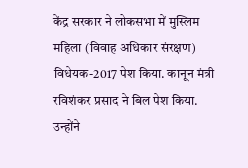केंद्र सरकार ने लोकसभा में मुस्लिम महिला (विवाह अधिकार संरक्षण) विधेयक-2017 पेश किया. कानून मंत्री रविशंकर प्रसाद ने बिल पेश किया. उन्होंने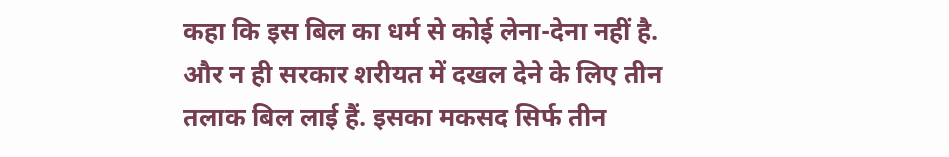कहा कि इस बिल का धर्म से कोई लेना-देना नहीं है. और न ही सरकार शरीयत में दखल देने के लिए तीन तलाक बिल लाई हैं. इसका मकसद सिर्फ तीन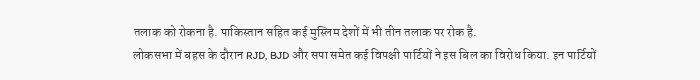तलाक को रोकना है. पाकिस्तान सहित कई मुस्लिम देशों में भी तीन तलाक पर रोक है.
लोकसभा में बहस के दौरान RJD, BJD और सपा समेत कई विपक्षी पार्टियों ने इस बिल का विरोध किया. इन पार्टियों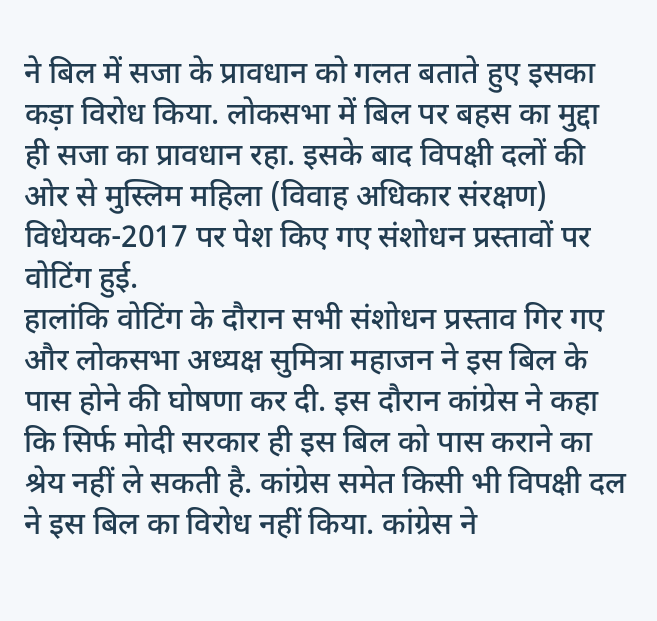ने बिल में सजा के प्रावधान को गलत बताते हुए इसका कड़ा विरोध किया. लोकसभा में बिल पर बहस का मुद्दा ही सजा का प्रावधान रहा. इसके बाद विपक्षी दलों की ओर से मुस्लिम महिला (विवाह अधिकार संरक्षण) विधेयक-2017 पर पेश किए गए संशोधन प्रस्तावों पर वोटिंग हुई.
हालांकि वोटिंग के दौरान सभी संशोधन प्रस्ताव गिर गए और लोकसभा अध्यक्ष सुमित्रा महाजन ने इस बिल के पास होने की घोषणा कर दी. इस दौरान कांग्रेस ने कहा कि सिर्फ मोदी सरकार ही इस बिल को पास कराने का श्रेय नहीं ले सकती है. कांग्रेस समेत किसी भी विपक्षी दल ने इस बिल का विरोध नहीं किया. कांग्रेस ने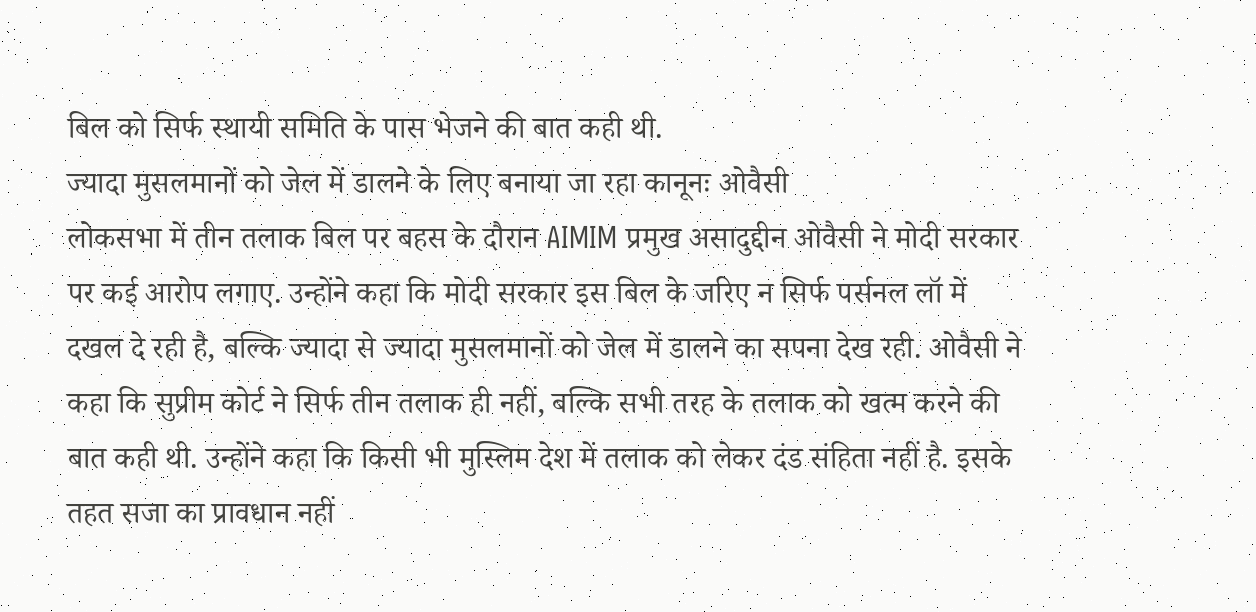बिल को सिर्फ स्थायी समिति के पास भेजने की बात कही थी.
ज्यादा मुसलमानों को जेल में डालने के लिए बनाया जा रहा कानूनः ओवैसी
लोकसभा में तीन तलाक बिल पर बहस के दौरान AIMIM प्रमुख असादुद्दीन ओवैसी ने मोदी सरकार पर कई आरोप लगाए. उन्होंने कहा कि मोदी सरकार इस बिल के जरिए न सिर्फ पर्सनल लॉ में दखल दे रही है, बल्कि ज्यादा से ज्यादा मुसलमानों को जेल में डालने का सपना देख रही. ओवैसी ने कहा कि सुप्रीम कोर्ट ने सिर्फ तीन तलाक ही नहीं, बल्कि सभी तरह के तलाक को खत्म करने की बात कही थी. उन्होंने कहा कि किसी भी मुस्लिम देश में तलाक को लेकर दंड संहिता नहीं है. इसके तहत सजा का प्रावधान नहीं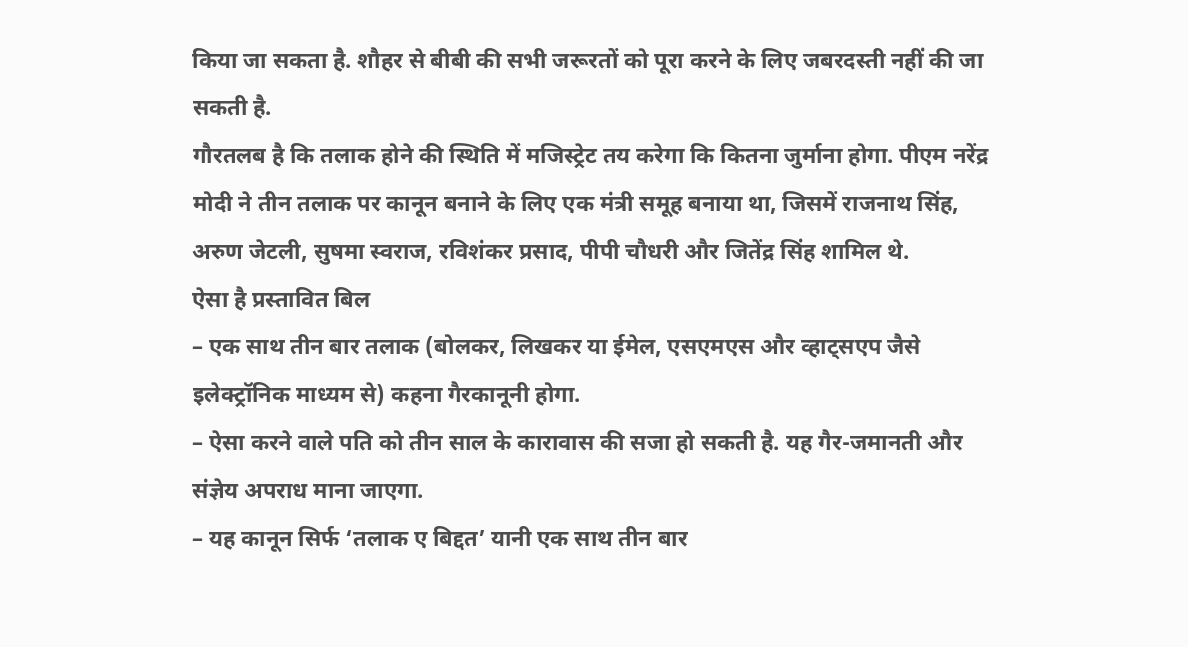किया जा सकता है. शौहर से बीबी की सभी जरूरतों को पूरा करने के लिए जबरदस्ती नहीं की जा सकती है.
गौरतलब है कि तलाक होने की स्थिति में मजिस्ट्रेट तय करेगा कि कितना जुर्माना होगा. पीएम नरेंद्र मोदी ने तीन तलाक पर कानून बनाने के लिए एक मंत्री समूह बनाया था, जिसमें राजनाथ सिंह, अरुण जेटली, सुषमा स्वराज, रविशंकर प्रसाद, पीपी चौधरी और जितेंद्र सिंह शामिल थे.
ऐसा है प्रस्तावित बिल
– एक साथ तीन बार तलाक (बोलकर, लिखकर या ईमेल, एसएमएस और व्हाट्सएप जैसे इलेक्ट्रॉनिक माध्यम से) कहना गैरकानूनी होगा.
– ऐसा करने वाले पति को तीन साल के कारावास की सजा हो सकती है. यह गैर-जमानती और संज्ञेय अपराध माना जाएगा.
– यह कानून सिर्फ ‘तलाक ए बिद्दत’ यानी एक साथ तीन बार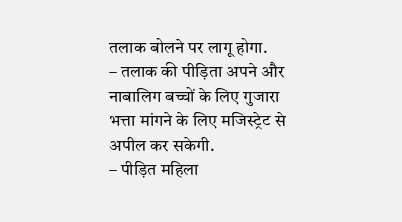तलाक बोलने पर लागू होगा.
– तलाक की पीड़िता अपने और नाबालिग बच्चों के लिए गुजारा भत्ता मांगने के लिए मजिस्ट्रेट से अपील कर सकेगी.
– पीड़ित महिला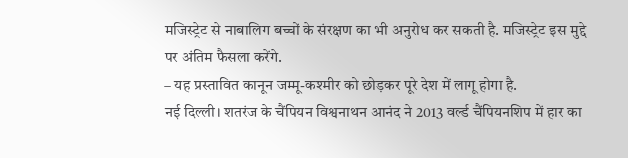मजिस्ट्रेट से नाबालिग बच्चों के संरक्षण का भी अनुरोध कर सकती है. मजिस्ट्रेट इस मुद्दे पर अंतिम फैसला करेंगे.
– यह प्रस्तावित कानून जम्मू-कश्मीर को छोड़कर पूरे देश में लागू होगा है.
नई दिल्ली। शतरंज के चैंपियन विश्वनाथन आनंद ने 2013 वर्ल्ड चैंपियनशिप में हार का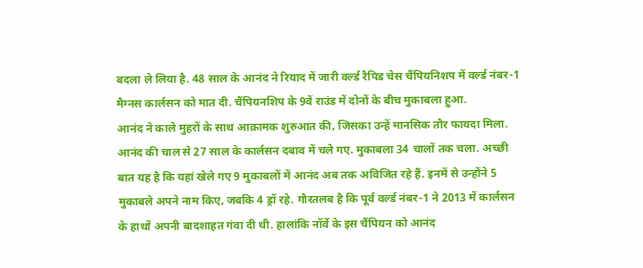बदला ले लिया है. 48 साल के आनंद ने रियाद में जारी वर्ल्ड रैपिड चेस चैंपियनिशप में वर्ल्ड नंबर-1 मैग्नस कार्लसन को मात दी. चैंपियनशिप के 9वें राउंड में दोनों के बीच मुकाबला हुआ.
आनंद ने काले मुहरों के साथ आक्रामक शुरुआत की, जिसका उन्हें मानसिक तौर फायदा मिला. आनंद की चाल से 27 साल के कार्लसन दबाव में चले गए. मुकाबला 34 चालों तक चला. अच्छी बात यह है कि यहां खेले गए 9 मुकाबलों में आनंद अब तक अविजित रहे हैं. इनमें से उन्होंने 5 मुकाबले अपने नाम किए, जबकि 4 ड्रॉ रहे. गौरतलब है कि पूर्व वर्ल्ड नंबर-1 ने 2013 में कार्लसन के हाथों अपनी बादशाहत गंवा दी थी. हालांकि नॉर्वे के इस चैंपियन को आनंद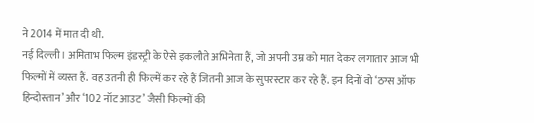ने 2014 में मात दी थी.
नई दिल्ली। अमिताभ फिल्म इंडस्ट्री के ऐसे इकलौते अभिनेता हैं, जो अपनी उम्र को मात देकर लगातार आज भी फिल्मों में व्यस्त हैं. वह उतनी ही फिल्में कर रहे हैं जितनी आज के सुपरस्टार कर रहे हैं. इन दिनों वो ‘ठग्स ऑफ हिन्दोस्तान’ और ‘102 नॉट आउट’ जैसी फिल्मों की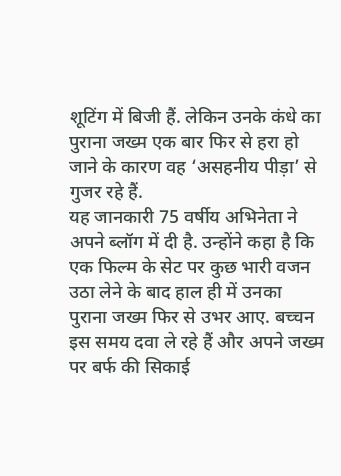शूटिंग में बिजी हैं. लेकिन उनके कंधे का पुराना जख्म एक बार फिर से हरा हो जाने के कारण वह ‘असहनीय पीड़ा’ से गुजर रहे हैं.
यह जानकारी 75 वर्षीय अभिनेता ने अपने ब्लॉग में दी है. उन्होंने कहा है कि एक फिल्म के सेट पर कुछ भारी वजन उठा लेने के बाद हाल ही में उनका पुराना जख्म फिर से उभर आए. बच्चन इस समय दवा ले रहे हैं और अपने जख्म पर बर्फ की सिकाई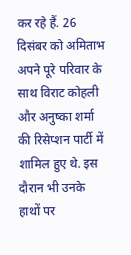कर रहे हैं. 26 दिसंबर को अमिताभ अपने पूरे परिवार के साथ विराट कोहली और अनुष्का शर्मा की रिसेप्शन पार्टी में शामिल हुए थे. इस दौरान भी उनके हाथों पर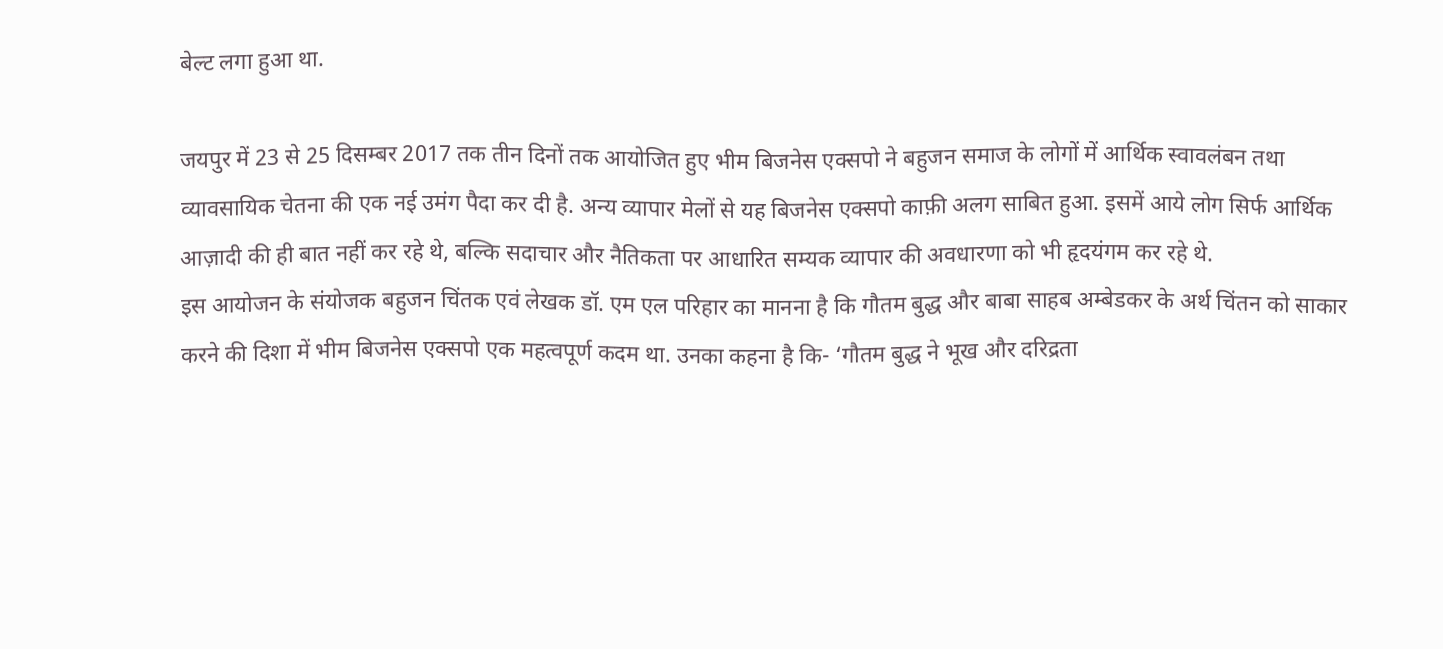बेल्ट लगा हुआ था.

जयपुर में 23 से 25 दिसम्बर 2017 तक तीन दिनों तक आयोजित हुए भीम बिजनेस एक्सपो ने बहुजन समाज के लोगों में आर्थिक स्वावलंबन तथा व्यावसायिक चेतना की एक नई उमंग पैदा कर दी है. अन्य व्यापार मेलों से यह बिजनेस एक्सपो काफ़ी अलग साबित हुआ. इसमें आये लोग सिर्फ आर्थिक आज़ादी की ही बात नहीं कर रहे थे, बल्कि सदाचार और नैतिकता पर आधारित सम्यक व्यापार की अवधारणा को भी हृदयंगम कर रहे थे.
इस आयोजन के संयोजक बहुजन चिंतक एवं लेखक डॉ. एम एल परिहार का मानना है कि गौतम बुद्ध और बाबा साहब अम्बेडकर के अर्थ चिंतन को साकार करने की दिशा में भीम बिजनेस एक्सपो एक महत्वपूर्ण कदम था. उनका कहना है कि- ‘गौतम बुद्ध ने भूख और दरिद्रता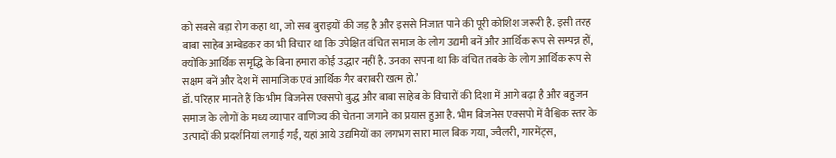को सबसे बड़ा रोग कहा था, जो सब बुराइयों की जड़ है और इससे निजात पाने की पूरी कोशिश जरूरी है. इसी तरह बाबा साहेब अम्बेडकर का भी विचार था कि उपेक्षित वंचित समाज के लोग उद्यमी बनें और आर्थिक रूप से सम्पन्न हों, क्योंकि आर्थिक समृद्धि के बिना हमारा कोई उद्धार नहीं है. उनका सपना था कि वंचित तबके के लोग आर्थिक रूप से सक्षम बनें और देश में सामाजिक एवं आर्थिक गैर बराबरी खत्म हो.’
डॉ. परिहार मानते हैं कि भीम बिजनेस एक्सपो बुद्ध और बाबा साहेब के विचारों की दिशा में आगे बढ़ा है और बहुजन समाज के लोगों के मध्य व्यापार वाणिज्य की चेतना जगाने का प्रयास हुआ है. भीम बिजनेस एक्सपो में वैश्विक स्तर के उत्पादों की प्रदर्शनियां लगाई गईं, यहां आये उद्यमियों का लगभग सारा माल बिक गया, ज्वैलरी, गारमेंट्स,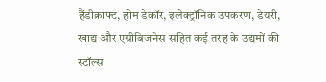हैंडीक्राफ्ट, होम डेकॉर, इलेक्ट्रॉनिक उपकरण, डेयरी, खाद्य और एग्रीबिजनेस सहित कई तरह के उद्यमों की स्टॉल्स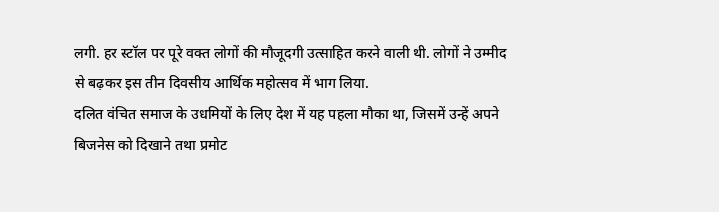लगी. हर स्टॉल पर पूरे वक्त लोगों की मौजूदगी उत्साहित करने वाली थी. लोगों ने उम्मीद से बढ़कर इस तीन दिवसीय आर्थिक महोत्सव में भाग लिया.
दलित वंचित समाज के उधमियों के लिए देश में यह पहला मौका था, जिसमें उन्हें अपने बिजनेस को दिखाने तथा प्रमोट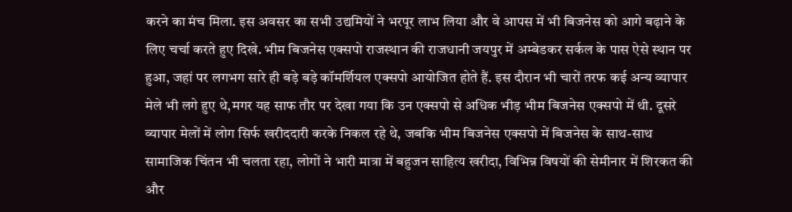करने का मंच मिला. इस अवसर का सभी उद्यमियों ने भरपूर लाभ लिया और वे आपस में भी बिजनेस को आगे बढ़ाने के लिए चर्चा करते हुए दिखे. भीम बिजनेस एक्सपो राजस्थान की राजधानी जयपुर में अम्बेडकर सर्कल के पास ऐसे स्थान पर हुआ, जहां पर लगभग सारे ही बड़े बड़े कॉमर्शियल एक्सपो आयोजित होते हैं. इस दौरान भी चारों तरफ कई अन्य व्यापार मेले भी लगे हुए थे,मगर यह साफ तौर पर देखा गया कि उन एक्सपो से अधिक भीड़ भीम बिजनेस एक्सपो में थी. दूसरे व्यापार मेलों में लोग सिर्फ खरीददारी करके निकल रहे थे, जबकि भीम बिजनेस एक्सपो में बिजनेस के साथ-साथ सामाजिक चिंतन भी चलता रहा, लोगों ने भारी मात्रा में बहुजन साहित्य खरीदा, विभिन्न विषयों की सेमीनार में शिरकत की और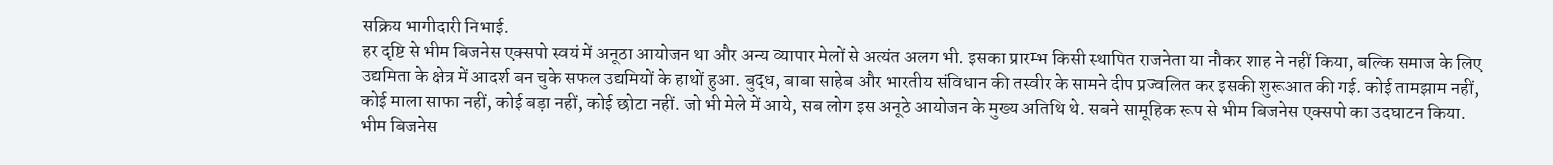सक्रिय भागीदारी निभाई.
हर दृष्टि से भीम बिजनेस एक्सपो स्वयं में अनूठा आयोजन था और अन्य व्यापार मेलों से अत्यंत अलग भी. इसका प्रारम्भ किसी स्थापित राजनेता या नौकर शाह ने नहीं किया, बल्कि समाज के लिए उद्यमिता के क्षेत्र में आदर्श बन चुके सफल उद्यमियों के हाथों हुआ. बुद्ध, बाबा साहेब और भारतीय संविधान की तस्वीर के सामने दीप प्रज्वलित कर इसकी शुरूआत की गई. कोई तामझाम नहीं, कोई माला साफा नहीं, कोई बड़ा नहीं, कोई छोटा नहीं. जो भी मेले में आये, सब लोग इस अनूठे आयोजन के मुख्य अतिथि थे. सबने सामूहिक रूप से भीम बिजनेस एक्सपो का उदघाटन किया.
भीम बिजनेस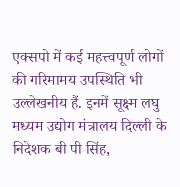एक्सपो में कई महत्त्वपूर्ण लोगों की गरिमामय उपस्थिति भी उल्लेखनीय हैं. इनमें सूक्ष्म लघु मध्यम उद्योग मंत्रालय दिल्ली के निदेशक बी पी सिंह,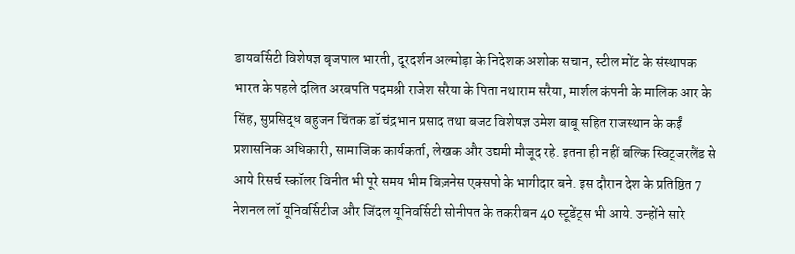डायवर्सिटी विशेषज्ञ बृजपाल भारती, दूरदर्शन अल्मोड़ा के निदेशक अशोक सचान, स्टील मोंट के संस्थापक भारत के पहले दलित अरबपति पदमश्री राजेश सरैया के पिता नथाराम सरैया, मार्शल कंपनी के मालिक आर के सिंह, सुप्रसिद्ध बहुजन चिंतक डॉ चंद्रभान प्रसाद तथा बजट विशेषज्ञ उमेश बाबू सहित राजस्थान के कईं प्रशासनिक अधिकारी, सामाजिक कार्यकर्ता, लेखक और उद्यमी मौजूद रहे. इतना ही नहीं बल्कि स्विट्जरलैंड से आये रिसर्च स्कॉलर विनीत भी पूरे समय भीम बिज़नेस एक्सपो के भागीदार बने. इस दौरान देश के प्रतिष्ठित 7 नेशनल लॉ यूनिवर्सिटीज और जिंदल यूनिवर्सिटी सोनीपत के तकरीबन 40 स्टूडेंट्स भी आये. उन्होंने सारे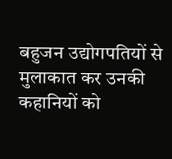बहुजन उद्योगपतियों से मुलाकात कर उनकी कहानियों को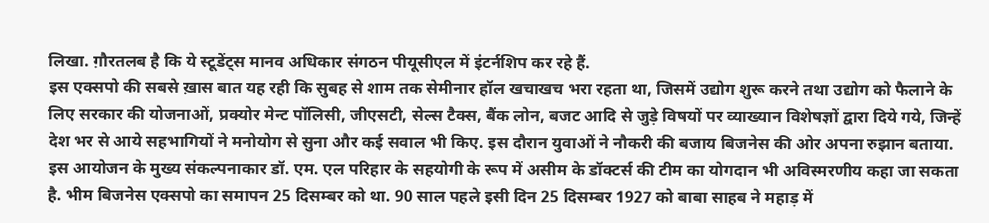लिखा. ग़ौरतलब है कि ये स्टूडेंट्स मानव अधिकार संगठन पीयूसीएल में इंटर्नशिप कर रहे हैं.
इस एक्सपो की सबसे ख़ास बात यह रही कि सुबह से शाम तक सेमीनार हॉल खचाखच भरा रहता था, जिसमें उद्योग शुरू करने तथा उद्योग को फैलाने के लिए सरकार की योजनाओं, प्रक्योर मेन्ट पॉलिसी, जीएसटी, सेल्स टैक्स, बैंक लोन, बजट आदि से जुड़े विषयों पर व्याख्यान विशेषज्ञों द्वारा दिये गये, जिन्हें देश भर से आये सहभागियों ने मनोयोग से सुना और कई सवाल भी किए. इस दौरान युवाओं ने नौकरी की बजाय बिजनेस की ओर अपना रुझान बताया.
इस आयोजन के मुख्य संकल्पनाकार डॉ. एम. एल परिहार के सहयोगी के रूप में असीम के डॉक्टर्स की टीम का योगदान भी अविस्मरणीय कहा जा सकता है. भीम बिजनेस एक्सपो का समापन 25 दिसम्बर को था. 90 साल पहले इसी दिन 25 दिसम्बर 1927 को बाबा साहब ने महाड़ में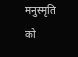मनुस्मृति को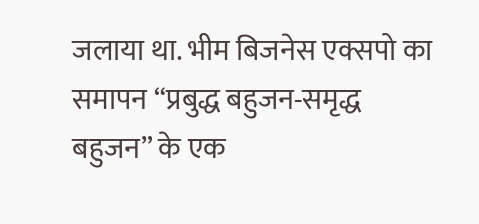जलाया था. भीम बिजनेस एक्सपो का समापन “प्रबुद्ध बहुजन-समृद्ध बहुजन” के एक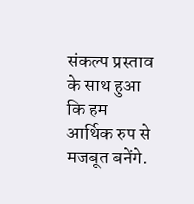संकल्प प्रस्ताव के साथ हुआ कि हम आर्थिक रुप से मजबूत बनेंगे.